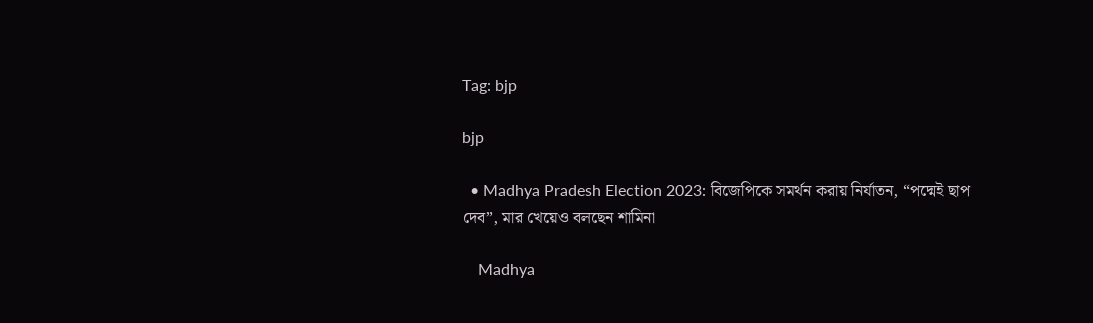Tag: bjp

bjp

  • Madhya Pradesh Election 2023: বিজেপিকে সমর্থন করায় নির্যাতন, “পদ্মেই ছাপ দেব”, মার খেয়েও বলছেন শামিনা

    Madhya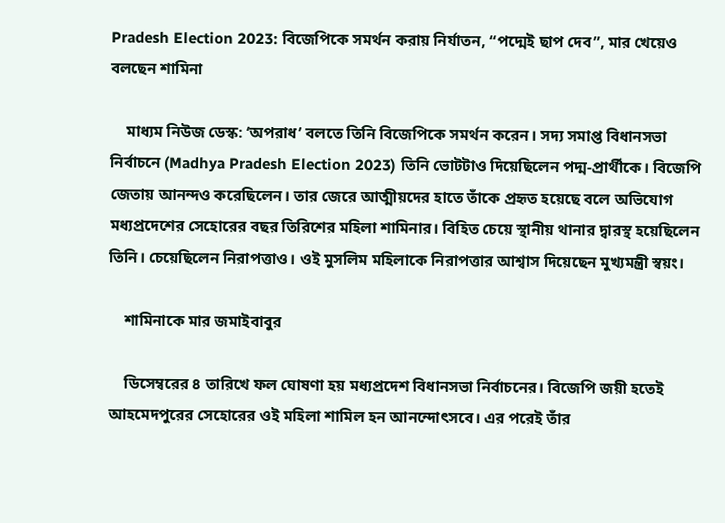Pradesh Election 2023: বিজেপিকে সমর্থন করায় নির্যাতন, “পদ্মেই ছাপ দেব”, মার খেয়েও বলছেন শামিনা

    মাধ্যম নিউজ ডেস্ক: ‘অপরাধ’ বলতে তিনি বিজেপিকে সমর্থন করেন। সদ্য সমাপ্ত বিধানসভা নির্বাচনে (Madhya Pradesh Election 2023) তিনি ভোটটাও দিয়েছিলেন পদ্ম-প্রার্থীকে। বিজেপি জেতায় আনন্দও করেছিলেন। তার জেরে আত্মীয়দের হাতে তাঁকে প্রহৃত হয়েছে বলে অভিযোগ মধ্যপ্রদেশের সেহোরের বছর তিরিশের মহিলা শামিনার। বিহিত চেয়ে স্থানীয় থানার দ্বারস্থ হয়েছিলেন তিনি। চেয়েছিলেন নিরাপত্তাও। ওই মুসলিম মহিলাকে নিরাপত্তার আশ্বাস দিয়েছেন মুখ্যমন্ত্রী স্বয়ং।

    শামিনাকে মার জমাইবাবুর

    ডিসেম্বরের ৪ তারিখে ফল ঘোষণা হয় মধ্যপ্রদেশ বিধানসভা নির্বাচনের। বিজেপি জয়ী হতেই আহমেদপুরের সেহোরের ওই মহিলা শামিল হন আনন্দোৎসবে। এর পরেই তাঁর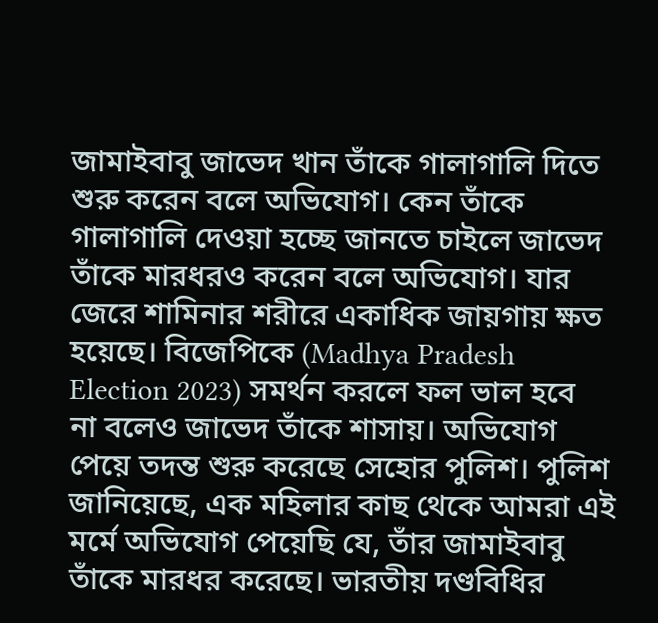জামাইবাবু জাভেদ খান তাঁকে গালাগালি দিতে শুরু করেন বলে অভিযোগ। কেন তাঁকে গালাগালি দেওয়া হচ্ছে জানতে চাইলে জাভেদ তাঁকে মারধরও করেন বলে অভিযোগ। যার জেরে শামিনার শরীরে একাধিক জায়গায় ক্ষত হয়েছে। বিজেপিকে (Madhya Pradesh Election 2023) সমর্থন করলে ফল ভাল হবে না বলেও জাভেদ তাঁকে শাসায়। অভিযোগ পেয়ে তদন্ত শুরু করেছে সেহোর পুলিশ। পুলিশ জানিয়েছে, এক মহিলার কাছ থেকে আমরা এই মর্মে অভিযোগ পেয়েছি যে, তাঁর জামাইবাবু তাঁকে মারধর করেছে। ভারতীয় দণ্ডবিধির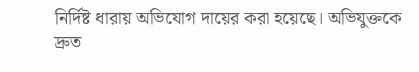নির্দিষ্ট ধারায় অভিযোগ দায়ের করা হয়েছে। অভিযুক্তকে দ্রুত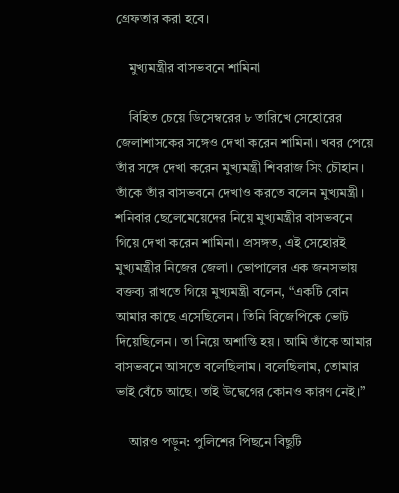গ্রেফতার করা হবে।

    মুখ্যমন্ত্রীর বাসভবনে শামিনা

    বিহিত চেয়ে ডিসেম্বরের ৮ তারিখে সেহোরের জেলাশাসকের সঙ্গেও দেখা করেন শামিনা। খবর পেয়ে তাঁর সঙ্গে দেখা করেন মুখ্যমন্ত্রী শিবরাজ সিং চৌহান। তাঁকে তাঁর বাসভবনে দেখাও করতে বলেন মুখ্যমন্ত্রী। শনিবার ছেলেমেয়েদের নিয়ে মুখ্যমন্ত্রীর বাসভবনে গিয়ে দেখা করেন শামিনা। প্রসঙ্গত, এই সেহোরই মুখ্যমন্ত্রীর নিজের জেলা। ভোপালের এক জনসভায় বক্তব্য রাখতে গিয়ে মুখ্যমন্ত্রী বলেন, “একটি বোন আমার কাছে এসেছিলেন। তিনি বিজেপিকে ভোট দিয়েছিলেন। তা নিয়ে অশান্তি হয়। আমি তাঁকে আমার বাসভবনে আসতে বলেছিলাম। বলেছিলাম, তোমার ভাই বেঁচে আছে। তাই উদ্বেগের কোনও কারণ নেই।”

    আরও পড়ুন: পুলিশের পিছনে বিছুটি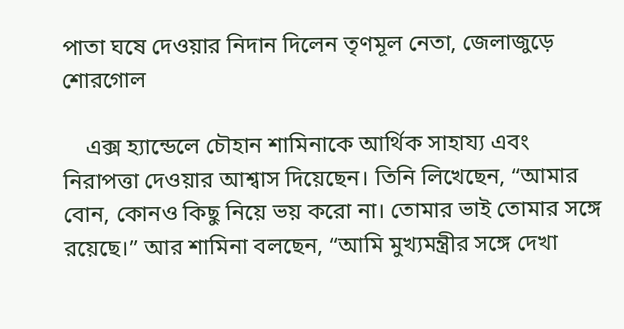পাতা ঘষে দেওয়ার নিদান দিলেন তৃণমূল নেতা, জেলাজুড়ে শোরগোল

    এক্স হ্যান্ডেলে চৌহান শামিনাকে আর্থিক সাহায্য এবং নিরাপত্তা দেওয়ার আশ্বাস দিয়েছেন। তিনি লিখেছেন, “আমার বোন, কোনও কিছু নিয়ে ভয় করো না। তোমার ভাই তোমার সঙ্গে রয়েছে।” আর শামিনা বলছেন, “আমি মুখ্যমন্ত্রীর সঙ্গে দেখা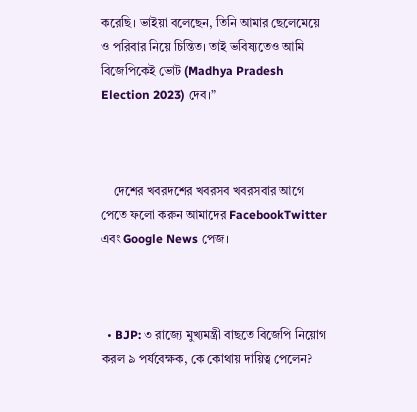করেছি। ভাইয়া বলেছেন, তিনি আমার ছেলেমেয়ে ও পরিবার নিয়ে চিন্তিত। তাই ভবিষ্যতেও আমি বিজেপিকেই ভোট (Madhya Pradesh Election 2023) দেব।”



    দেশের খবরদশের খবরসব খবরসবার আগে পেতে ফলো করুন আমাদের FacebookTwitter এবং Google News পেজ।



  • BJP: ৩ রাজ্যে মুখ্যমন্ত্রী বাছতে বিজেপি নিয়োগ করল ৯ পর্যবেক্ষক, কে কোথায় দায়িত্ব পেলেন?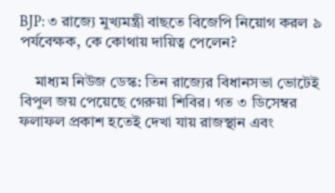BJP: ৩ রাজ্যে মুখ্যমন্ত্রী বাছতে বিজেপি নিয়োগ করল ৯ পর্যবেক্ষক, কে কোথায় দায়িত্ব পেলেন?

    মাধ্যম নিউজ ডেস্ক: তিন রাজ্যের বিধানসভা ভোটেই বিপুল জয় পেয়েছে গেরুয়া শিবির। গত ৩ ডিসেম্বর ফলাফল প্রকাশ হতেই দেখা যায় রাজস্থান এবং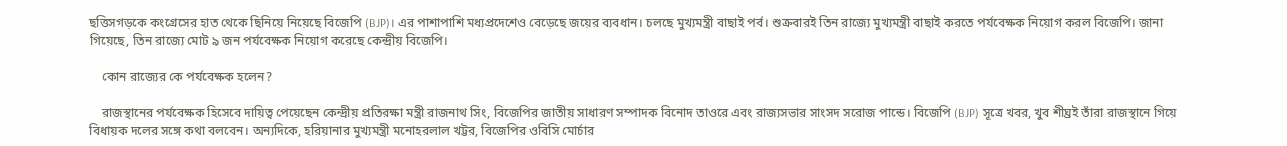ছত্তিসগড়কে কংগ্রেসের হাত থেকে ছিনিয়ে নিয়েছে বিজেপি (BJP)। এর পাশাপাশি মধ্যপ্রদেশেও বেড়েছে জয়ের ব্যবধান। চলছে মুখ্যমন্ত্রী বাছাই পর্ব। শুক্রবারই তিন রাজ্যে মুখ্যমন্ত্রী বাছাই করতে পর্যবেক্ষক নিয়োগ করল বিজেপি। জানা গিয়েছে, তিন রাজ্যে মোট ৯ জন পর্যবেক্ষক নিয়োগ করেছে কেন্দ্রীয় বিজেপি।

    কোন রাজ্যের কে পর্যবেক্ষক হলেন?

    রাজস্থানের পর্যবেক্ষক হিসেবে দায়িত্ব পেয়েছেন কেন্দ্রীয় প্রতিরক্ষা মন্ত্রী রাজনাথ সিং, বিজেপির জাতীয় সাধারণ সম্পাদক বিনোদ তাওরে এবং রাজ্যসভার সাংসদ সরোজ পান্ডে। বিজেপি (BJP) সূত্রে খবর, খুব শীঘ্রই তাঁরা রাজস্থানে গিয়ে বিধায়ক দলের সঙ্গে কথা বলবেন। অন্যদিকে, হরিয়ানার মুখ্যমন্ত্রী মনোহরলাল খট্টর, বিজেপির ওবিসি মোর্চার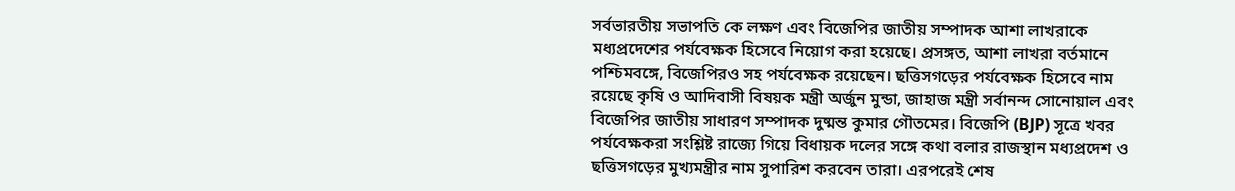সর্বভারতীয় সভাপতি কে লক্ষণ এবং বিজেপির জাতীয় সম্পাদক আশা লাখরাকে মধ্যপ্রদেশের পর্যবেক্ষক হিসেবে নিয়োগ করা হয়েছে। প্রসঙ্গত, আশা লাখরা বর্তমানে পশ্চিমবঙ্গে, বিজেপিরও সহ পর্যবেক্ষক রয়েছেন। ছত্তিসগড়ের পর্যবেক্ষক হিসেবে নাম রয়েছে কৃষি ও আদিবাসী বিষয়ক মন্ত্রী অর্জুন মুন্ডা, জাহাজ মন্ত্রী সর্বানন্দ সোনোয়াল এবং বিজেপির জাতীয় সাধারণ সম্পাদক দুষ্মন্ত কুমার গৌতমের। বিজেপি (BJP) সূত্রে খবর পর্যবেক্ষকরা সংশ্লিষ্ট রাজ্যে গিয়ে বিধায়ক দলের সঙ্গে কথা বলার রাজস্থান মধ্যপ্রদেশ ও ছত্তিসগড়ের মুখ্যমন্ত্রীর নাম সুপারিশ করবেন তারা। এরপরেই শেষ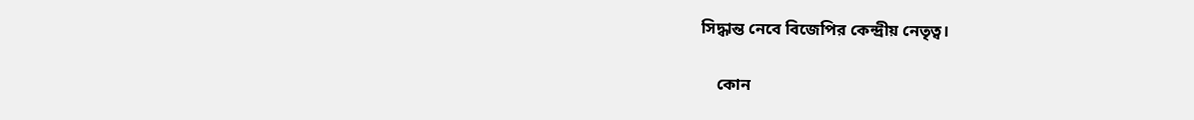সিদ্ধান্ত নেবে বিজেপির কেন্দ্রীয় নেতৃত্ব।

    কোন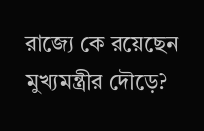রাজ্যে কে রয়েছেন মুখ্যমন্ত্রীর দৌড়ে?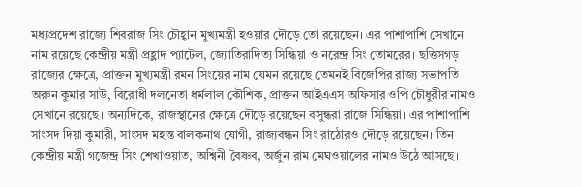মধ্যপ্রদেশ রাজ্যে শিবরাজ সিং চৌহ্বান মুখ্যমন্ত্রী হওয়ার দৌড়ে তো রয়েছেন। এর পাশাপাশি সেখানে নাম রয়েছে কেন্দ্রীয় মন্ত্রী প্রহ্লাদ প্যাটেল, জ্যোতিরাদিত্য সিন্ধিয়া ও নরেন্দ্র সিং তোমরের। ছত্তিসগড় রাজ্যের ক্ষেত্রে, প্রাক্তন মুখ্যমন্ত্রী রমন সিংয়ের নাম যেমন রয়েছে তেমনই বিজেপির রাজ্য সভাপতি অরুন কুমার সাউ, বিরোধী দলনেতা ধর্মলাল কৌশিক, প্রাক্তন আইএএস অফিসার ওপি চৌধুরীর নামও সেখানে রয়েছে। অন্যদিকে, রাজস্থানের ক্ষেত্রে দৌড়ে রয়েছেন বসুন্ধরা রাজে সিন্ধিয়া। এর পাশাপাশি সাংসদ দিয়া কুমারী, সাংসদ মহন্ত বালকনাথ যোগী, রাজ্যবন্ধন সিং রাঠোরও দৌড়ে রয়েছেন। তিন কেন্দ্রীয় মন্ত্রী গজেন্দ্র সিং শেখাওয়াত, অশ্বিনী বৈষ্ণব, অর্জুন রাম মেঘওয়ালের নামও উঠে আসছে।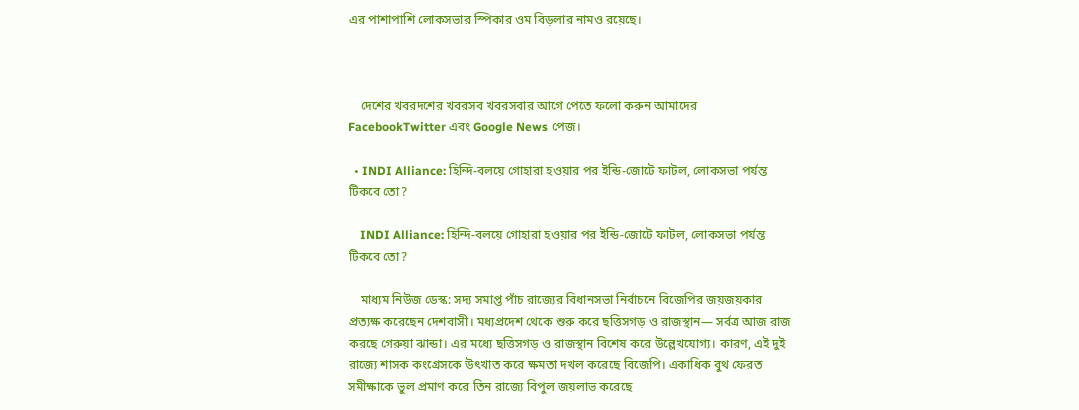এর পাশাপাশি লোকসভার স্পিকার ওম বিড়লার নামও রয়েছে।



    দেশের খবরদশের খবরসব খবরসবার আগে পেতে ফলো করুন আমাদের FacebookTwitter এবং Google News পেজ।

  • INDI Alliance: হিন্দি-বলয়ে গোহারা হওয়ার পর ইন্ডি-জোটে ফাটল, লোকসভা পর্যন্ত টিকবে তো?

    INDI Alliance: হিন্দি-বলয়ে গোহারা হওয়ার পর ইন্ডি-জোটে ফাটল, লোকসভা পর্যন্ত টিকবে তো?

    মাধ্যম নিউজ ডেস্ক: সদ্য সমাপ্ত পাঁচ রাজ্যের বিধানসভা নির্বাচনে বিজেপির জয়জয়কার প্রত্যক্ষ করেছেন দেশবাসী। মধ্যপ্রদেশ থেকে শুরু করে ছত্তিসগড় ও রাজস্থান— সর্বত্র আজ রাজ করছে গেরুয়া ঝান্ডা। এর মধ্যে ছত্তিসগড় ও রাজস্থান বিশেষ করে উল্লেখযোগ্য। কারণ, এই দুই রাজ্যে শাসক কংগ্রেসকে উৎখাত করে ক্ষমতা দখল করেছে বিজেপি। একাধিক বুথ ফেরত সমীক্ষাকে ভুল প্রমাণ করে তিন রাজ্যে বিপুল জয়লাভ করেছে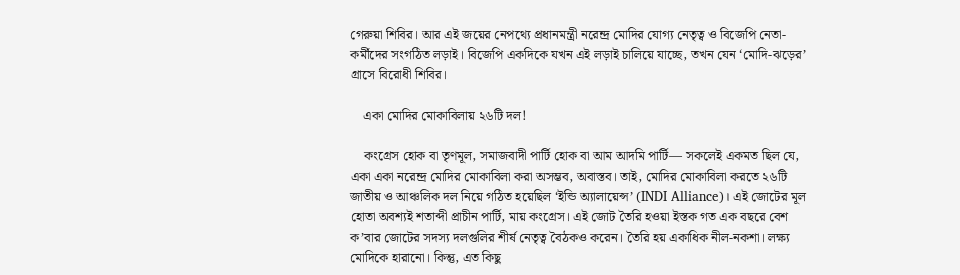গেরুয়া শিবির। আর এই জয়ের নেপথ্যে প্রধানমন্ত্রী নরেন্দ্র মোদির যোগ্য নেতৃত্ব ও বিজেপি নেতা-কর্মীদের সংগঠিত লড়াই। বিজেপি একদিকে যখন এই লড়াই চালিয়ে যাচ্ছে, তখন যেন ‘মোদি-ঝড়ের’ গ্রাসে বিরোধী শিবির।

    একা মোদির মোকাবিলায় ২৬টি দল!

    কংগ্রেস হোক বা তৃণমূল, সমাজবাদী পার্টি হোক বা আম আদমি পার্টি— সকলেই একমত ছিল যে, একা একা নরেন্দ্র মোদির মোকাবিলা করা অসম্ভব, অবাস্তব। তাই, মোদির মোকাবিলা করতে ২৬টি জাতীয় ও আঞ্চলিক দল নিয়ে গঠিত হয়েছিল ‘ইন্ডি অ্যালায়েন্স’ (INDI Alliance)। এই জোটের মূল হোতা অবশ্যই শতাব্দী প্রাচীন পার্টি, মায় কংগ্রেস। এই জোট তৈরি হওয়া ইস্তক গত এক বছরে বেশ ক’বার জোটের সদস্য দলগুলির শীর্ষ নেতৃত্ব বৈঠকও করেন। তৈরি হয় একাধিক নীল-নকশা। লক্ষ্য মোদিকে হারানো। কিন্তু, এত কিছু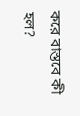করে বাস্তবে কী হল?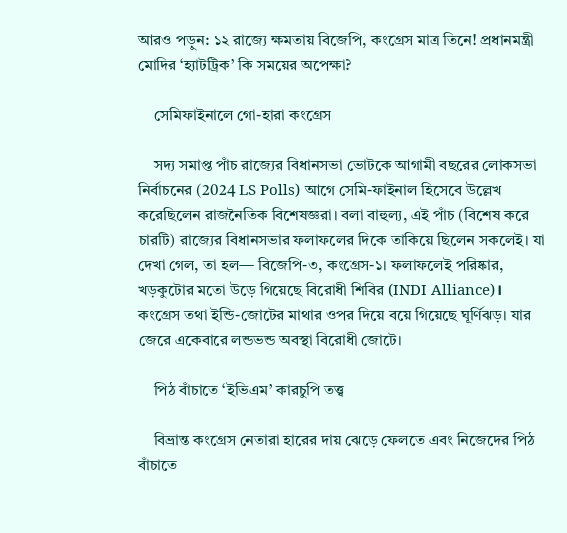আরও পড়ুন: ১২ রাজ্যে ক্ষমতায় বিজেপি, কংগ্রেস মাত্র তিনে! প্রধানমন্ত্রী মোদির ‘হ্যাটট্রিক’ কি সময়ের অপেক্ষা?

    সেমিফাইনালে গো-হারা কংগ্রেস

    সদ্য সমাপ্ত পাঁচ রাজ্যের বিধানসভা ভোটকে আগামী বছরের লোকসভা নির্বাচনের (2024 LS Polls) আগে সেমি-ফাইনাল হিসেবে উল্লেখ করেছিলেন রাজনৈতিক বিশেষজ্ঞরা। বলা বাহুল্য, এই পাঁচ (বিশেষ করে চারটি) রাজ্যের বিধানসভার ফলাফলের দিকে তাকিয়ে ছিলেন সকলেই। যা দেখা গেল, তা হল— বিজেপি-৩, কংগ্রেস-১। ফলাফলেই পরিষ্কার, খড়কুটোর মতো উড়ে গিয়েছে বিরোধী শিবির (INDI Alliance)। কংগ্রেস তথা ইন্ডি-জোটের মাথার ওপর দিয়ে বয়ে গিয়েছে ঘূর্ণিঝড়। যার জেরে একেবারে লন্ডভন্ড অবস্থা বিরোধী জোটে।

    পিঠ বাঁচাতে ‘ইভিএম’ কারচুপি তত্ত্ব

    বিভ্রান্ত কংগ্রেস নেতারা হারের দায় ঝেড়ে ফেলতে এবং নিজেদের পিঠ বাঁচাতে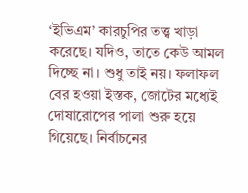‘ইভিএম’ কারচুপির তত্ত্ব খাড়া করেছে। যদিও, তাতে কেউ আমল দিচ্ছে না। শুধু তাই নয়। ফলাফল বের হওয়া ইস্তক, জোটের মধ্যেই দোষারোপের পালা শুরু হয়ে গিয়েছে। নির্বাচনের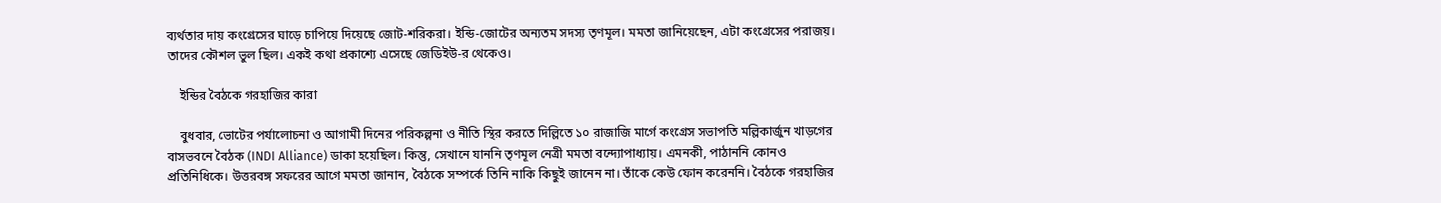ব্যর্থতার দায় কংগ্রেসের ঘাড়ে চাপিয়ে দিয়েছে জোট-শরিকরা। ইন্ডি-জোটের অন্যতম সদস্য তৃণমূল। মমতা জানিয়েছেন, এটা কংগ্রেসের পরাজয়। তাদের কৌশল ভুল ছিল। একই কথা প্রকাশ্যে এসেছে জেডিইউ-র থেকেও।

    ইন্ডির বৈঠকে গরহাজির কারা

    বুধবার, ভোটের পর্যালোচনা ও আগামী দিনের পরিকল্পনা ও নীতি স্থির করতে দিল্লিতে ১০ রাজাজি মার্গে কংগ্রেস সভাপতি মল্লিকার্জুন খাড়গের বাসভবনে বৈঠক (INDI Alliance) ডাকা হয়েছিল। কিন্তু, সেখানে যাননি তৃণমূল নেত্রী মমতা বন্দ্যোপাধ্যায়। এমনকী, পাঠাননি কোনও প্রতিনিধিকে। উত্তরবঙ্গ সফরের আগে মমতা জানান, বৈঠকে সম্পর্কে তিনি নাকি কিছুই জানেন না। তাঁকে কেউ ফোন করেননি। বৈঠকে গরহাজির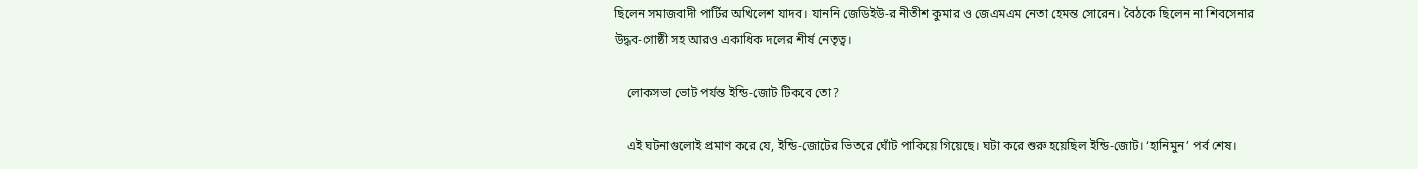ছিলেন সমাজবাদী পার্টির অখিলেশ যাদব। যাননি জেডিইউ-র নীতীশ কুমার ও জেএমএম নেতা হেমন্ত সোরেন। বৈঠকে ছিলেন না শিবসেনার উদ্ধব-গোষ্ঠী সহ আরও একাধিক দলের শীর্ষ নেতৃত্ব।

    লোকসভা ভোট পর্যন্ত ইন্ডি-জোট টিকবে তো?

    এই ঘটনাগুলোই প্রমাণ করে যে, ইন্ডি-জোটের ভিতরে ঘোঁট পাকিয়ে গিয়েছে। ঘটা করে শুরু হয়েছিল ইন্ডি-জোট। ‘হানিমুন’ পর্ব শেষ।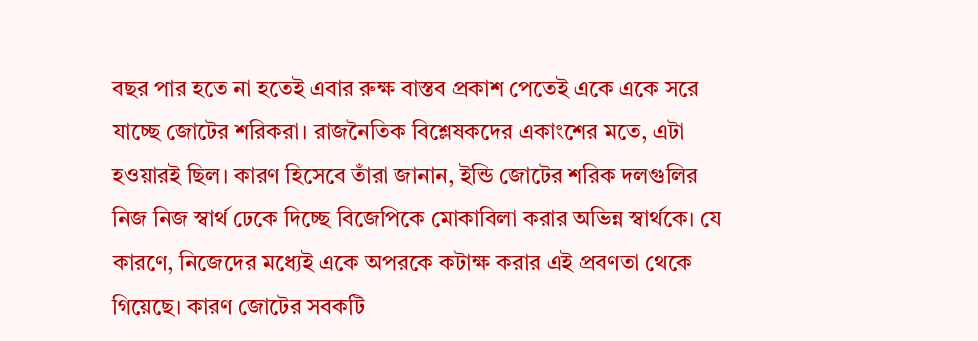বছর পার হতে না হতেই এবার রুক্ষ বাস্তব প্রকাশ পেতেই একে একে সরে যাচ্ছে জোটের শরিকরা। রাজনৈতিক বিশ্লেষকদের একাংশের মতে, এটা হওয়ারই ছিল। কারণ হিসেবে তাঁরা জানান, ইন্ডি জোটের শরিক দলগুলির নিজ নিজ স্বার্থ ঢেকে দিচ্ছে বিজেপিকে মোকাবিলা করার অভিন্ন স্বার্থকে। যে কারণে, নিজেদের মধ্যেই একে অপরকে কটাক্ষ করার এই প্রবণতা থেকে গিয়েছে। কারণ জোটের সবকটি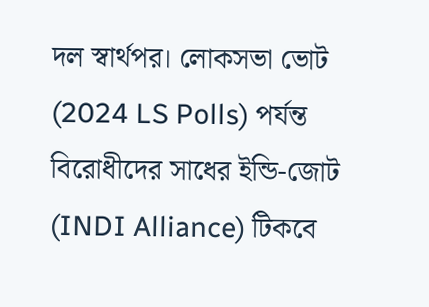দল স্বার্থপর। লোকসভা ভোট (2024 LS Polls) পর্যন্ত বিরোধীদের সাধের ইন্ডি-জোট (INDI Alliance) টিকবে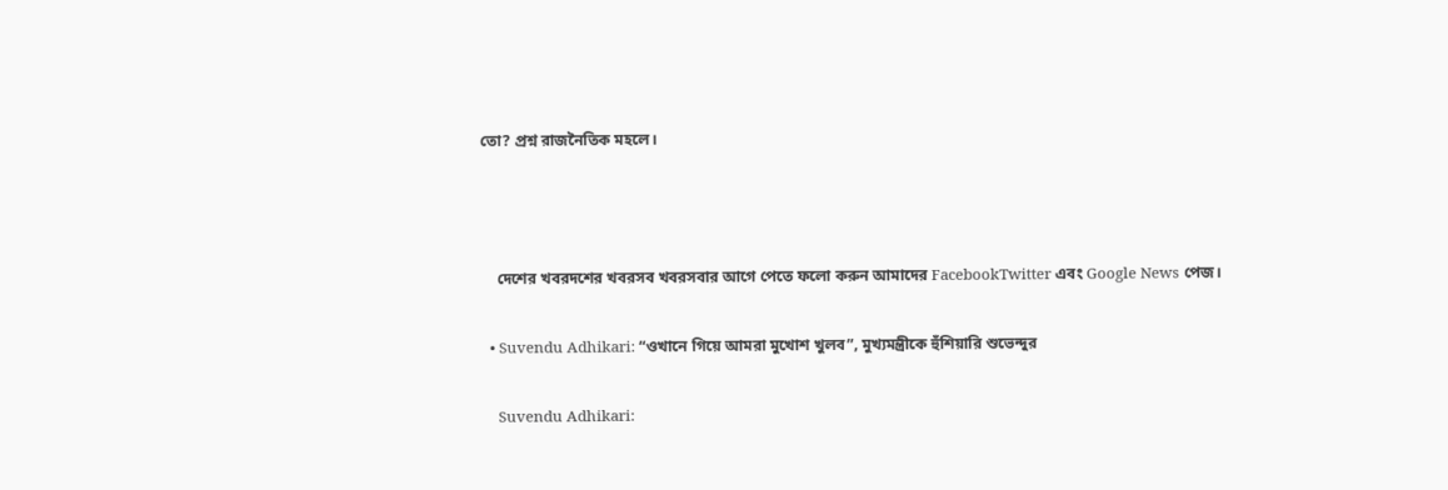তো? প্রশ্ন রাজনৈতিক মহলে।



    দেশের খবরদশের খবরসব খবরসবার আগে পেতে ফলো করুন আমাদের FacebookTwitter এবং Google News পেজ।

  • Suvendu Adhikari: “ওখানে গিয়ে আমরা মুখোশ খুলব”, মুখ্যমন্ত্রীকে হুঁশিয়ারি শুভেন্দুর

    Suvendu Adhikari: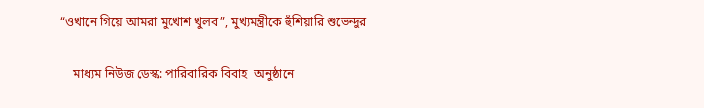“ওখানে গিয়ে আমরা মুখোশ খুলব”, মুখ্যমন্ত্রীকে হুঁশিয়ারি শুভেন্দুর

    মাধ্যম নিউজ ডেস্ক: পারিবারিক বিবাহ  অনুষ্ঠানে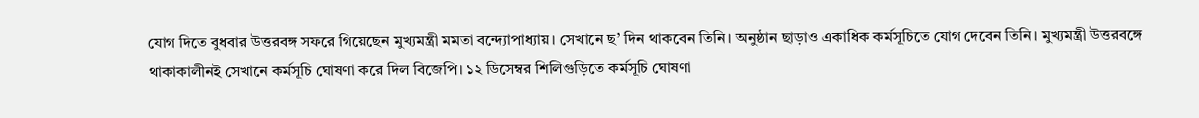যোগ দিতে বুধবার উত্তরবঙ্গ সফরে গিয়েছেন মুখ্যমন্ত্রী মমতা বন্দ্যোপাধ্যায়। সেখানে ছ’ দিন থাকবেন তিনি। অনুষ্ঠান ছাড়াও একাধিক কর্মসূচিতে যোগ দেবেন তিনি। মুখ্যমন্ত্রী উত্তরবঙ্গে থাকাকালীনই সেখানে কর্মসূচি ঘোষণা করে দিল বিজেপি। ১২ ডিসেম্বর শিলিগুড়িতে কর্মসূচি ঘোষণা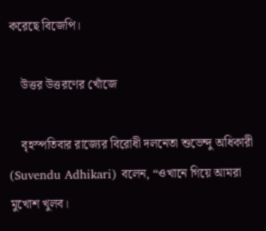করেছে বিজেপি।

    উত্তর উত্তরণের খোঁজে

    বৃহস্পতিবার রাজ্যের বিরোধী দলনেতা শুভেন্দু অধিকারী (Suvendu Adhikari) বলেন, “ওখানে গিয়ে আমরা মুখোশ খুলব।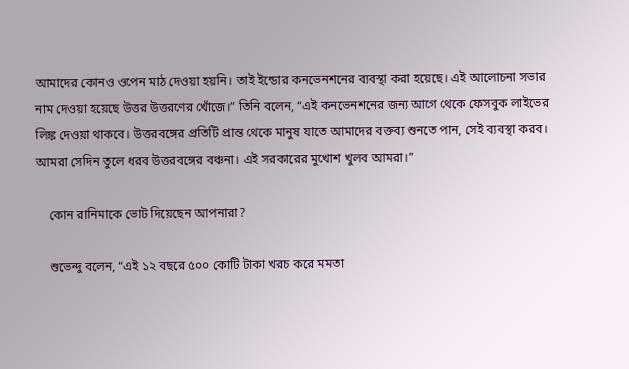আমাদের কোনও ওপেন মাঠ দেওয়া হয়নি। তাই ইন্ডোর কনভেনশনের ব্যবস্থা করা হয়েছে। এই আলোচনা সভার নাম দেওয়া হয়েছে উত্তর উত্তরণের খোঁজে।” তিনি বলেন, “এই কনভেনশনের জন্য আগে থেকে ফেসবুক লাইভের লিঙ্ক দেওয়া থাকবে। উত্তরবঙ্গের প্রতিটি প্রান্ত থেকে মানুষ যাতে আমাদের বক্তব্য শুনতে পান, সেই ব্যবস্থা করব। আমরা সেদিন তুলে ধরব উত্তরবঙ্গের বঞ্চনা। এই সরকারের মুখোশ খুলব আমরা।”

    কোন রানিমাকে ভোট দিয়েছেন আপনারা?

    শুভেন্দু বলেন, “এই ১২ বছরে ৫০০ কোটি টাকা খরচ করে মমতা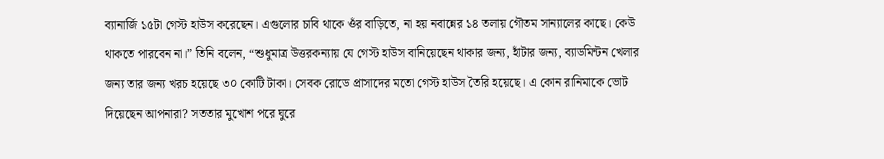ব্যানার্জি ১৫টা গেস্ট হাউস করেছেন। এগুলোর চাবি থাকে ওঁর বাড়িতে, না হয় নবান্নের ১৪ তলায় গৌতম সান্যালের কাছে। কেউ থাকতে পারবেন না।” তিনি বলেন, “শুধুমাত্র উত্তরকন্যায় যে গেস্ট হাউস বানিয়েছেন থাকার জন্য, হাঁটার জন্য, ব্যাডমিন্টন খেলার জন্য তার জন্য খরচ হয়েছে ৩০ কোটি টাকা। সেবক রোডে প্রাসাদের মতো গেস্ট হাউস তৈরি হয়েছে। এ কোন রানিমাকে ভোট দিয়েছেন আপনারা? সততার মুখোশ পরে ঘুরে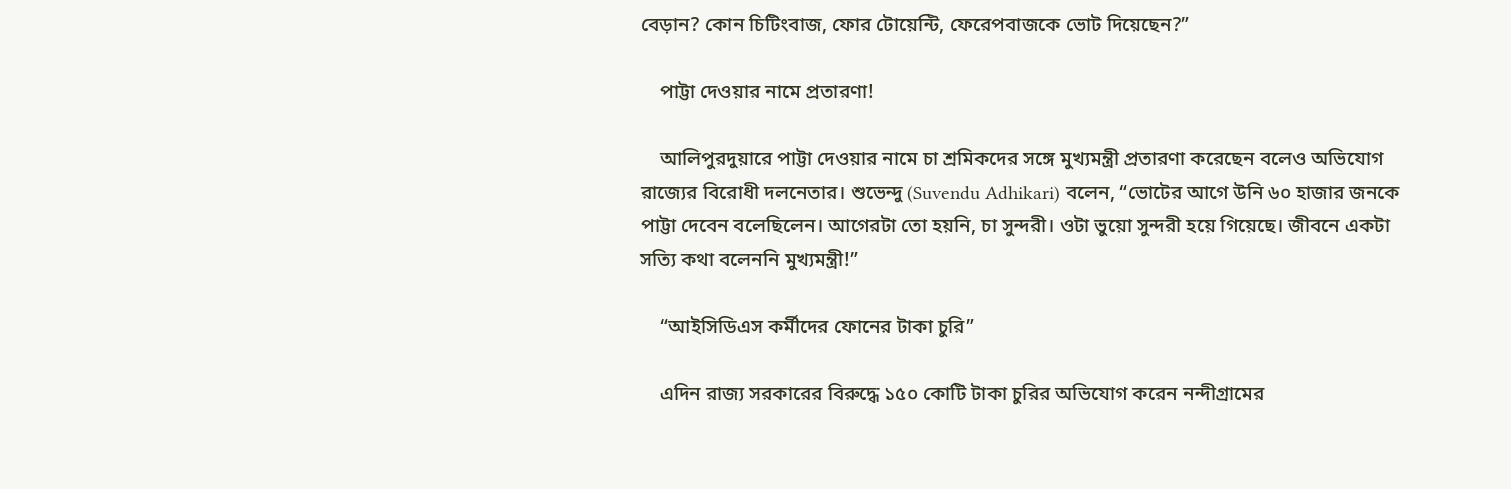বেড়ান? কোন চিটিংবাজ, ফোর টোয়েন্টি, ফেরেপবাজকে ভোট দিয়েছেন?”

    পাট্টা দেওয়ার নামে প্রতারণা!

    আলিপুরদুয়ারে পাট্টা দেওয়ার নামে চা শ্রমিকদের সঙ্গে মুখ্যমন্ত্রী প্রতারণা করেছেন বলেও অভিযোগ রাজ্যের বিরোধী দলনেতার। শুভেন্দু (Suvendu Adhikari) বলেন, “ভোটের আগে উনি ৬০ হাজার জনকে পাট্টা দেবেন বলেছিলেন। আগেরটা তো হয়নি, চা সুন্দরী। ওটা ভুয়ো সুন্দরী হয়ে গিয়েছে। জীবনে একটা সত্যি কথা বলেননি মুখ্যমন্ত্রী!”

    “আইসিডিএস কর্মীদের ফোনের টাকা চুরি”

    এদিন রাজ্য সরকারের বিরুদ্ধে ১৫০ কোটি টাকা চুরির অভিযোগ করেন নন্দীগ্রামের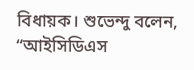বিধায়ক। শুভেন্দু বলেন, “আইসিডিএস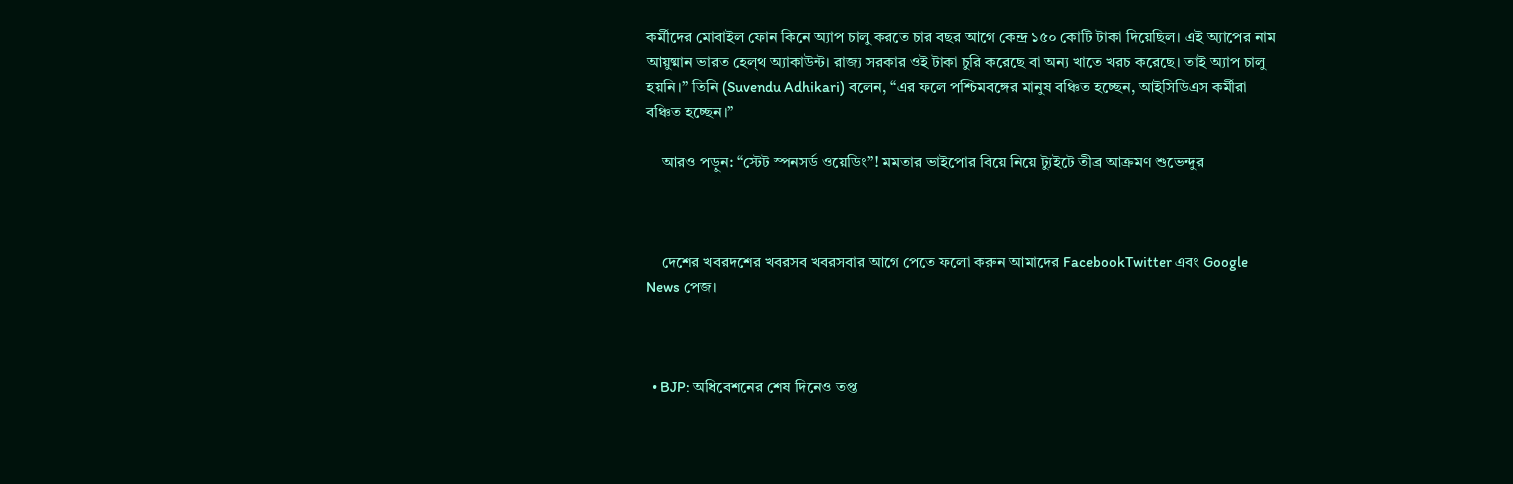কর্মীদের মোবাইল ফোন কিনে অ্যাপ চালু করতে চার বছর আগে কেন্দ্র ১৫০ কোটি টাকা দিয়েছিল। এই অ্যাপের নাম আয়ুষ্মান ভারত হেল্থ অ্যাকাউন্ট। রাজ্য সরকার ওই টাকা চুরি করেছে বা অন্য খাতে খরচ করেছে। তাই অ্যাপ চালু হয়নি।” তিনি (Suvendu Adhikari) বলেন, “এর ফলে পশ্চিমবঙ্গের মানুষ বঞ্চিত হচ্ছেন, আইসিডিএস কর্মীরা বঞ্চিত হচ্ছেন।”

    আরও পড়ুন: “স্টেট স্পনসর্ড ওয়েডিং”! মমতার ভাইপোর বিয়ে নিয়ে ট্যুইটে তীব্র আক্রমণ শুভেন্দুর



    দেশের খবরদশের খবরসব খবরসবার আগে পেতে ফলো করুন আমাদের FacebookTwitter এবং Google News পেজ।



  • BJP: অধিবেশনের শেষ দিনেও তপ্ত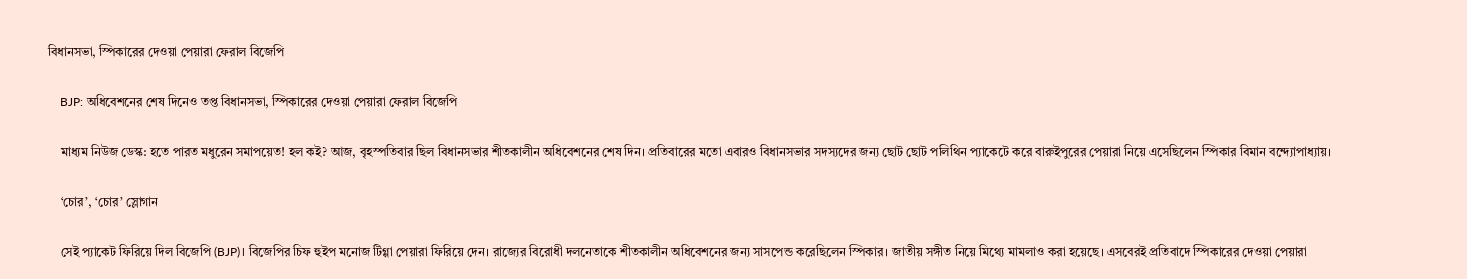বিধানসভা, স্পিকারের দেওয়া পেয়ারা ফেরাল বিজেপি

    BJP: অধিবেশনের শেষ দিনেও তপ্ত বিধানসভা, স্পিকারের দেওয়া পেয়ারা ফেরাল বিজেপি

    মাধ্যম নিউজ ডেস্ক: হতে পারত মধুরেন সমাপয়েত! হল কই? আজ, বৃহস্পতিবার ছিল বিধানসভার শীতকালীন অধিবেশনের শেষ দিন। প্রতিবারের মতো এবারও বিধানসভার সদস্যদের জন্য ছোট ছোট পলিথিন প্যাকেটে করে বারুইপুরের পেয়ারা নিয়ে এসেছিলেন স্পিকার বিমান বন্দ্যোপাধ্যায়।

    ‘চোর’, ‘চোর’ স্লোগান

    সেই প্যাকেট ফিরিয়ে দিল বিজেপি (BJP)। বিজেপির চিফ হুইপ মনোজ টিগ্গা পেয়ারা ফিরিয়ে দেন। রাজ্যের বিরোধী দলনেতাকে শীতকালীন অধিবেশনের জন্য সাসপেন্ড করেছিলেন স্পিকার। জাতীয় সঙ্গীত নিয়ে মিথ্যে মামলাও করা হয়েছে। এসবেরই প্রতিবাদে স্পিকারের দেওয়া পেয়ারা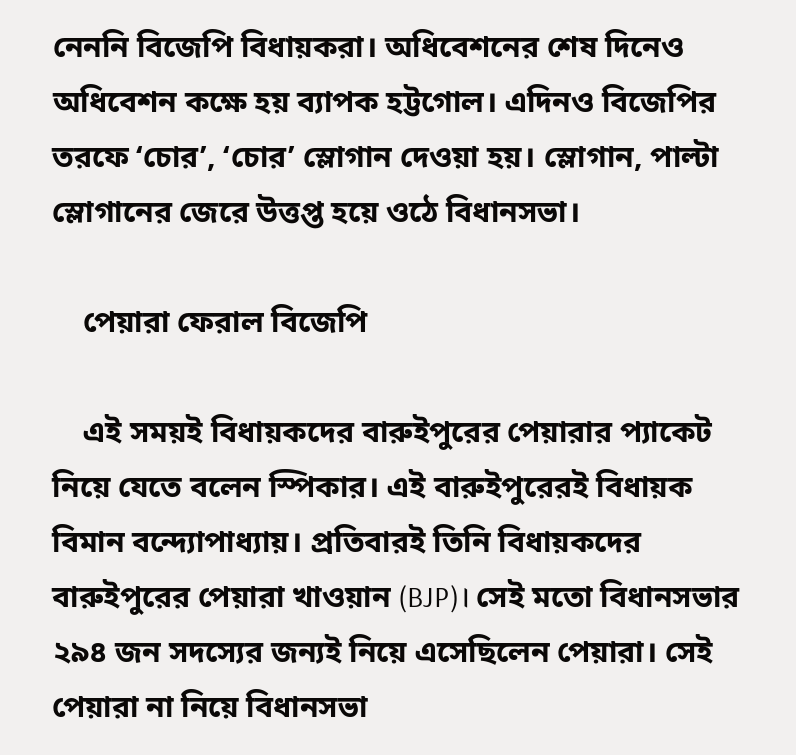নেননি বিজেপি বিধায়করা। অধিবেশনের শেষ দিনেও অধিবেশন কক্ষে হয় ব্যাপক হট্টগোল। এদিনও বিজেপির তরফে ‘চোর’, ‘চোর’ স্লোগান দেওয়া হয়। স্লোগান, পাল্টা স্লোগানের জেরে উত্তপ্ত হয়ে ওঠে বিধানসভা।

    পেয়ারা ফেরাল বিজেপি

    এই সময়ই বিধায়কদের বারুইপুরের পেয়ারার প্যাকেট নিয়ে যেতে বলেন স্পিকার। এই বারুইপুরেরই বিধায়ক বিমান বন্দ্যোপাধ্যায়। প্রতিবারই তিনি বিধায়কদের বারুইপুরের পেয়ারা খাওয়ান (BJP)। সেই মতো বিধানসভার ২৯৪ জন সদস্যের জন্যই নিয়ে এসেছিলেন পেয়ারা। সেই পেয়ারা না নিয়ে বিধানসভা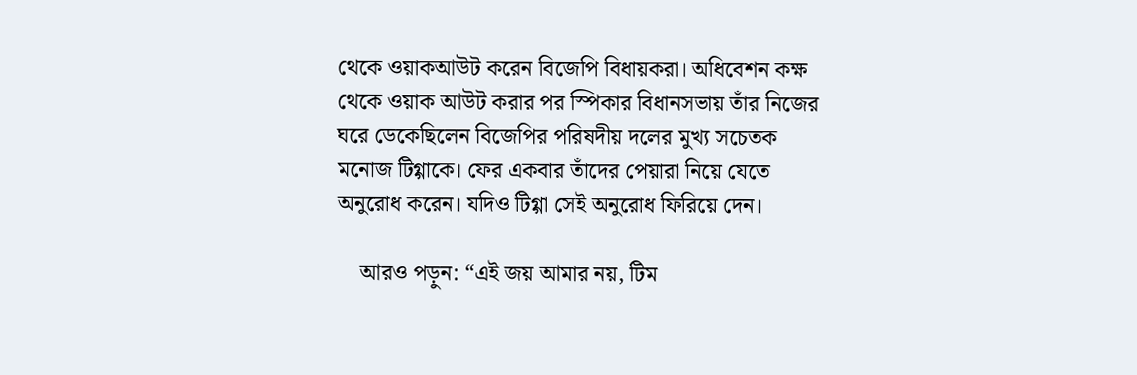থেকে ওয়াকআউট করেন বিজেপি বিধায়করা। অধিবেশন কক্ষ থেকে ওয়াক আউট করার পর স্পিকার বিধানসভায় তাঁর নিজের ঘরে ডেকেছিলেন বিজেপির পরিষদীয় দলের মুখ্য সচেতক মনোজ টিগ্গাকে। ফের একবার তাঁদের পেয়ারা নিয়ে যেতে অনুরোধ করেন। যদিও টিগ্গা সেই অনুরোধ ফিরিয়ে দেন।

    আরও পড়ুন: “এই জয় আমার নয়, টিম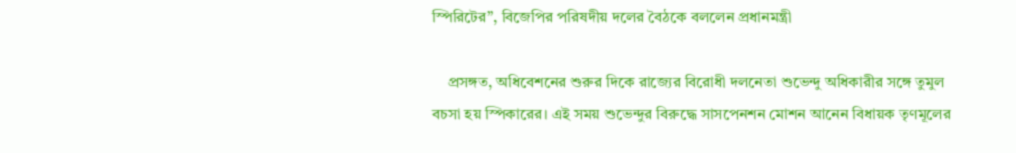স্পিরিটের”, বিজেপির পরিষদীয় দলের বৈঠকে বললেন প্রধানমন্ত্রী

    প্রসঙ্গত, অধিবেশনের শুরুর দিকে রাজ্যের বিরোধী দলনেতা শুভেন্দু অধিকারীর সঙ্গে তুমুল বচসা হয় স্পিকারের। এই সময় শুভেন্দুর বিরুদ্ধে সাসপেনশন মোশন আনেন বিধায়ক তৃণমূলের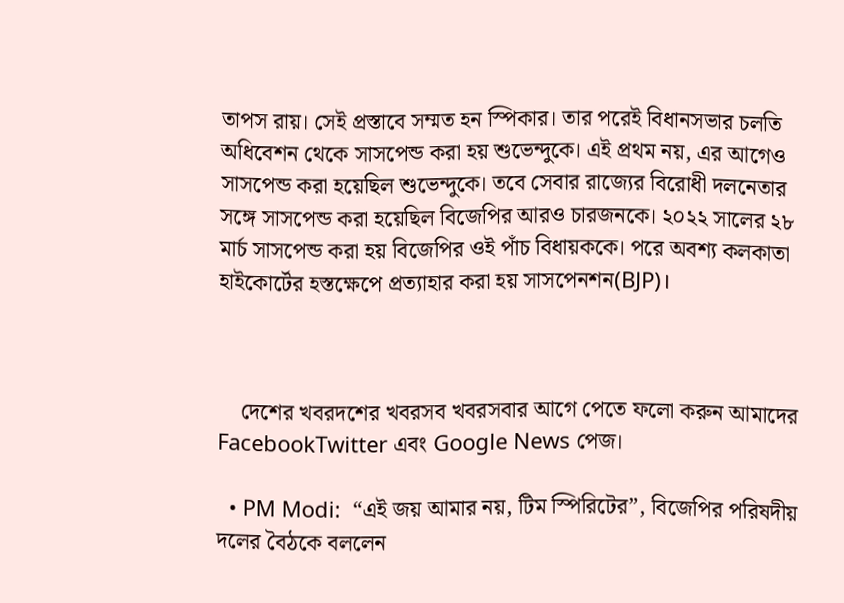তাপস রায়। সেই প্রস্তাবে সম্মত হন স্পিকার। তার পরেই বিধানসভার চলতি অধিবেশন থেকে সাসপেন্ড করা হয় শুভেন্দুকে। এই প্রথম নয়, এর আগেও সাসপেন্ড করা হয়েছিল শুভেন্দুকে। তবে সেবার রাজ্যের বিরোধী দলনেতার সঙ্গে সাসপেন্ড করা হয়েছিল বিজেপির আরও চারজনকে। ২০২২ সালের ২৮ মার্চ সাসপেন্ড করা হয় বিজেপির ওই পাঁচ বিধায়ককে। পরে অবশ্য কলকাতা হাইকোর্টের হস্তক্ষেপে প্রত্যাহার করা হয় সাসপেনশন(BJP)।



    দেশের খবরদশের খবরসব খবরসবার আগে পেতে ফলো করুন আমাদের FacebookTwitter এবং Google News পেজ।

  • PM Modi:  “এই জয় আমার নয়, টিম স্পিরিটের”, বিজেপির পরিষদীয় দলের বৈঠকে বললেন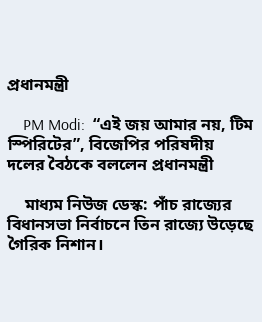প্রধানমন্ত্রী

    PM Modi:  “এই জয় আমার নয়, টিম স্পিরিটের”, বিজেপির পরিষদীয় দলের বৈঠকে বললেন প্রধানমন্ত্রী

    মাধ্যম নিউজ ডেস্ক: পাঁচ রাজ্যের বিধানসভা নির্বাচনে তিন রাজ্যে উড়েছে গৈরিক নিশান।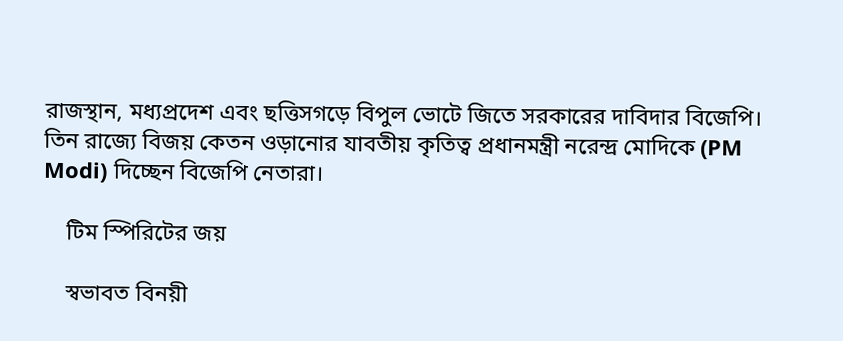রাজস্থান, মধ্যপ্রদেশ এবং ছত্তিসগড়ে বিপুল ভোটে জিতে সরকারের দাবিদার বিজেপি। তিন রাজ্যে বিজয় কেতন ওড়ানোর যাবতীয় কৃতিত্ব প্রধানমন্ত্রী নরেন্দ্র মোদিকে (PM Modi) দিচ্ছেন বিজেপি নেতারা।

    টিম স্পিরিটের জয়

    স্বভাবত বিনয়ী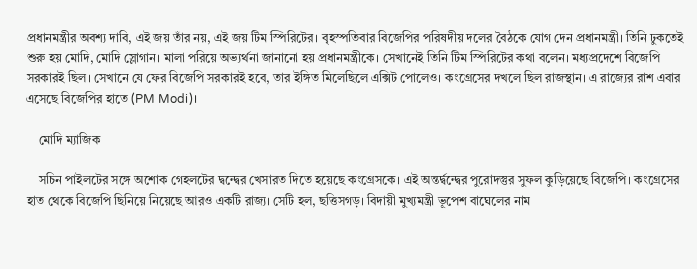প্রধানমন্ত্রীর অবশ্য দাবি, এই জয় তাঁর নয়, এই জয় টিম স্পিরিটের। বৃহস্পতিবার বিজেপির পরিষদীয় দলের বৈঠকে যোগ দেন প্রধানমন্ত্রী। তিনি ঢুকতেই শুরু হয় মোদি, মোদি স্লোগান। মালা পরিয়ে অভ্যর্থনা জানানো হয় প্রধানমন্ত্রীকে। সেখানেই তিনি টিম স্পিরিটের কথা বলেন। মধ্যপ্রদেশে বিজেপি সরকারই ছিল। সেখানে যে ফের বিজেপি সরকারই হবে, তার ইঙ্গিত মিলেছিলে এক্সিট পোলেও। কংগ্রেসের দখলে ছিল রাজস্থান। এ রাজ্যের রাশ এবার এসেছে বিজেপির হাতে (PM Modi)।

    মোদি ম্যাজিক

    সচিন পাইলটের সঙ্গে অশোক গেহলটের দ্বন্দ্বের খেসারত দিতে হয়েছে কংগ্রেসকে। এই অন্তর্দ্বন্দ্বের পুরোদস্তুর সুফল কুড়িয়েছে বিজেপি। কংগ্রেসের হাত থেকে বিজেপি ছিনিয়ে নিয়েছে আরও একটি রাজ্য। সেটি হল, ছত্তিসগড়। বিদায়ী মুখ্যমন্ত্রী ভূপেশ বাঘেলের নাম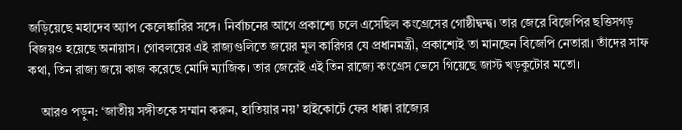জড়িয়েছে মহাদেব অ্যাপ কেলেঙ্কারির সঙ্গে। নির্বাচনের আগে প্রকাশ্যে চলে এসেছিল কংগ্রেসের গোষ্ঠীদ্বন্দ্ব। তার জেরে বিজেপির ছত্তিসগড় বিজয়ও হয়েছে অনায়াস। গোবলয়ের এই রাজ্যগুলিতে জয়ের মূল কারিগর যে প্রধানমন্ত্রী, প্রকাশ্যেই তা মানছেন বিজেপি নেতারা। তাঁদের সাফ কথা, তিন রাজ্য জয়ে কাজ করেছে মোদি ম্যাজিক। তার জেরেই এই তিন রাজ্যে কংগ্রেস ভেসে গিয়েছে জাস্ট খড়কুটোর মতো।

    আরও পড়ুন: ‘জাতীয় সঙ্গীতকে সম্মান করুন, হাতিয়ার নয়’ হাইকোর্টে ফের ধাক্কা রাজ্যের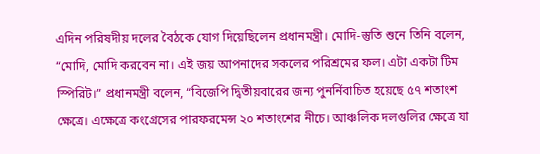এদিন পরিষদীয় দলের বৈঠকে যোগ দিয়েছিলেন প্রধানমন্ত্রী। মোদি-স্তুতি শুনে তিনি বলেন, “মোদি, মোদি করবেন না। এই জয় আপনাদের সকলের পরিশ্রমের ফল। এটা একটা টিম স্পিরিট।” প্রধানমন্ত্রী বলেন, “বিজেপি দ্বিতীয়বারের জন্য পুনর্নিবাচিত হয়েছে ৫৭ শতাংশ ক্ষেত্রে। এক্ষেত্রে কংগ্রেসের পারফরমেন্স ২০ শতাংশের নীচে। আঞ্চলিক দলগুলির ক্ষেত্রে যা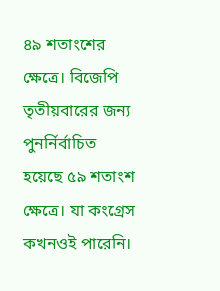৪৯ শতাংশের ক্ষেত্রে। বিজেপি তৃতীয়বারের জন্য পুনর্নির্বাচিত হয়েছে ৫৯ শতাংশ ক্ষেত্রে। যা কংগ্রেস কখনওই পারেনি।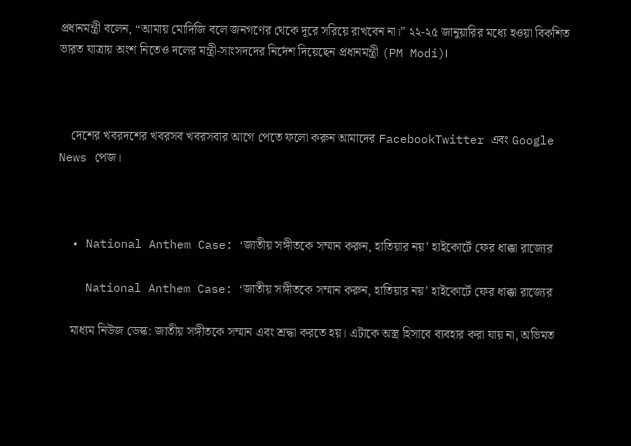প্রধানমন্ত্রী বলেন, “আমায় মোদিজি বলে জনগণের থেকে দূরে সরিয়ে রাখবেন না।” ২২-২৫ জানুয়ারির মধ্যে হওয়া বিকশিত ভারত যাত্রায় অংশ নিতেও দলের মন্ত্রী-সাংসদদের নির্দেশ দিয়েছেন প্রধানমন্ত্রী (PM Modi)।



    দেশের খবরদশের খবরসব খবরসবার আগে পেতে ফলো করুন আমাদের FacebookTwitter এবং Google News পেজ।



  • National Anthem Case: ‘জাতীয় সঙ্গীতকে সম্মান করুন, হাতিয়ার নয়’ হাইকোর্টে ফের ধাক্কা রাজ্যের

    National Anthem Case: ‘জাতীয় সঙ্গীতকে সম্মান করুন, হাতিয়ার নয়’ হাইকোর্টে ফের ধাক্কা রাজ্যের

    মাধ্যম নিউজ ডেস্ক: জাতীয় সঙ্গীতকে সম্মান এবং শ্রদ্ধা করতে হয়। এটাকে অস্ত্র হিসাবে ব্যবহার করা যায় না, অভিমত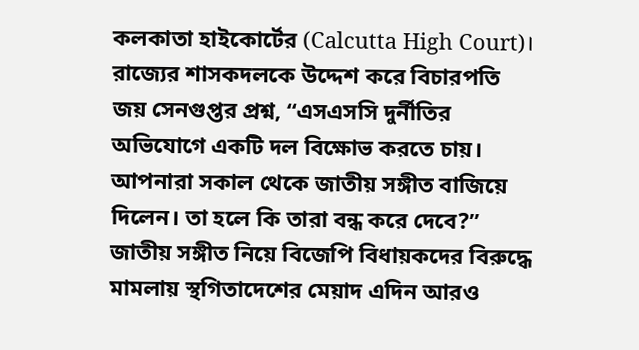কলকাতা হাইকোর্টের (Calcutta High Court)। রাজ্যের শাসকদলকে উদ্দেশ করে বিচারপতি জয় সেনগুপ্তর প্রশ্ন, “এসএসসি দুর্নীতির অভিযোগে একটি দল বিক্ষোভ করতে চায়। আপনারা সকাল থেকে জাতীয় সঙ্গীত বাজিয়ে দিলেন। তা হলে কি তারা বন্ধ করে দেবে?” জাতীয় সঙ্গীত নিয়ে বিজেপি বিধায়কদের বিরুদ্ধে মামলায় স্থগিতাদেশের মেয়াদ এদিন আরও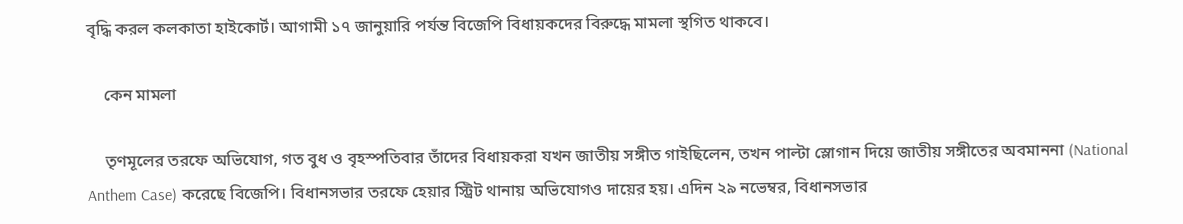বৃদ্ধি করল কলকাতা হাইকোর্ট। আগামী ১৭ জানুয়ারি পর্যন্ত বিজেপি বিধায়কদের বিরুদ্ধে মামলা স্থগিত থাকবে।

    কেন মামলা

    তৃণমূলের তরফে অভিযোগ, গত বুধ ও বৃহস্পতিবার তাঁদের বিধায়করা যখন জাতীয় সঙ্গীত গাইছিলেন, তখন পাল্টা স্লোগান দিয়ে জাতীয় সঙ্গীতের অবমাননা (National Anthem Case) করেছে বিজেপি। বিধানসভার তরফে হেয়ার স্ট্রিট থানায় অভিযোগও দায়ের হয়। এদিন ২৯ নভেম্বর, বিধানসভার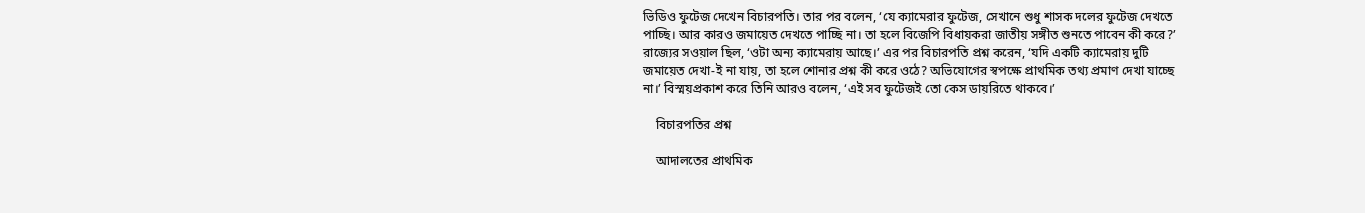ভিডিও ফুটেজ দেখেন বিচারপতি। তার পর বলেন, ‘যে ক্যামেরার ফুটেজ, সেখানে শুধু শাসক দলের ফুটেজ দেখতে পাচ্ছি। আর কারও জমায়েত দেখতে পাচ্ছি না। তা হলে বিজেপি বিধায়করা জাতীয় সঙ্গীত শুনতে পাবেন কী করে?’ রাজ্যের সওয়াল ছিল, ‘ওটা অন্য ক্যামেরায় আছে।’ এর পর বিচারপতি প্রশ্ন করেন, ‘যদি একটি ক্যামেরায় দুটি জমায়েত দেখা-ই না যায়, তা হলে শোনার প্রশ্ন কী করে ওঠে? অভিযোগের স্বপক্ষে প্রাথমিক তথ্য প্রমাণ দেখা যাচ্ছে না।’ বিস্ময়প্রকাশ করে তিনি আরও বলেন, ‘এই সব ফুটেজই তো কেস ডায়রিতে থাকবে।’

    বিচারপতির প্রশ্ন

    আদালতের প্রাথমিক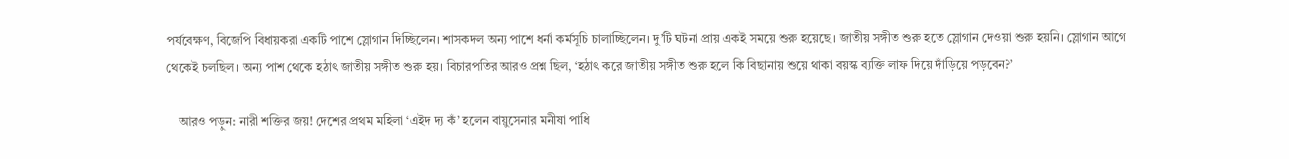পর্যবেক্ষণ, বিজেপি বিধায়করা একটি পাশে স্লোগান দিচ্ছিলেন। শাসকদল অন্য পাশে ধর্না কর্মসূচি চালাচ্ছিলেন। দু’টি ঘটনা প্রায় একই সময়ে শুরু হয়েছে। জাতীয় সঙ্গীত শুরু হতে স্লোগান দেওয়া শুরু হয়নি। স্লোগান আগে থেকেই চলছিল। অন্য পাশ থেকে হঠাৎ জাতীয় সঙ্গীত শুরু হয়। বিচারপতির আরও প্রশ্ন ছিল, ‘হঠাৎ করে জাতীয় সঙ্গীত শুরু হলে কি বিছানায় শুয়ে থাকা বয়স্ক ব্যক্তি লাফ দিয়ে দাঁড়িয়ে পড়বেন?’

    আরও পড়ুন: নারী শক্তির জয়! দেশের প্রথম মহিলা ‘এইদ দ্য কঁ’ হলেন বায়ুসেনার মনীষা পাধি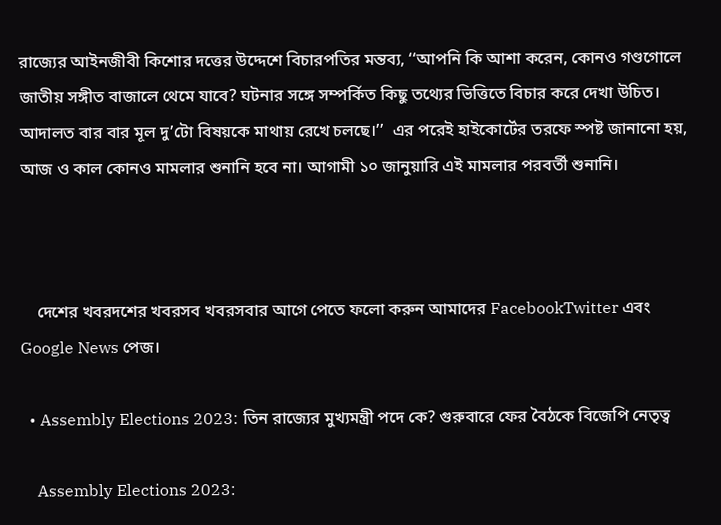রাজ্যের আইনজীবী কিশোর দত্তের উদ্দেশে বিচারপতির মন্তব্য, ‘‘আপনি কি আশা করেন, কোনও গণ্ডগোলে জাতীয় সঙ্গীত বাজালে থেমে যাবে? ঘটনার সঙ্গে সম্পর্কিত কিছু তথ্যের ভিত্তিতে বিচার করে দেখা উচিত। আদালত বার বার মূল দু’টো বিষয়কে মাথায় রেখে চলছে।’’  এর পরেই হাইকোর্টের তরফে স্পষ্ট জানানো হয়, আজ ও কাল কোনও মামলার শুনানি হবে না। আগামী ১০ জানুয়ারি এই মামলার পরবর্তী শুনানি।



    দেশের খবরদশের খবরসব খবরসবার আগে পেতে ফলো করুন আমাদের FacebookTwitter এবং Google News পেজ।

  • Assembly Elections 2023: তিন রাজ্যের মুখ্যমন্ত্রী পদে কে? গুরুবারে ফের বৈঠকে বিজেপি নেতৃত্ব

    Assembly Elections 2023: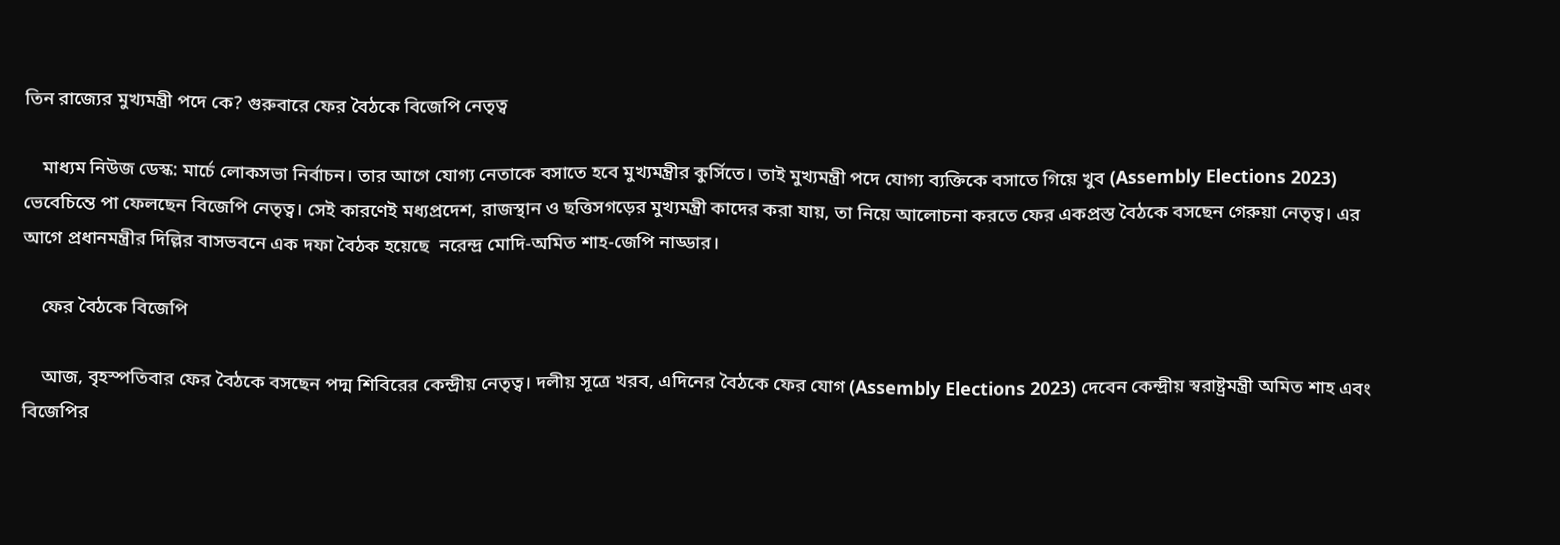তিন রাজ্যের মুখ্যমন্ত্রী পদে কে? গুরুবারে ফের বৈঠকে বিজেপি নেতৃত্ব

    মাধ্যম নিউজ ডেস্ক: মার্চে লোকসভা নির্বাচন। তার আগে যোগ্য নেতাকে বসাতে হবে মুখ্যমন্ত্রীর কুর্সিতে। তাই মুখ্যমন্ত্রী পদে যোগ্য ব্যক্তিকে বসাতে গিয়ে খুব (Assembly Elections 2023) ভেবেচিন্তে পা ফেলছেন বিজেপি নেতৃত্ব। সেই কারণেই মধ্যপ্রদেশ, রাজস্থান ও ছত্তিসগড়ের মুখ্যমন্ত্রী কাদের করা যায়, তা নিয়ে আলোচনা করতে ফের একপ্রস্ত বৈঠকে বসছেন গেরুয়া নেতৃত্ব। এর আগে প্রধানমন্ত্রীর দিল্লির বাসভবনে এক দফা বৈঠক হয়েছে  নরেন্দ্র মোদি-অমিত শাহ-জেপি নাড্ডার।

    ফের বৈঠকে বিজেপি

    আজ, বৃহস্পতিবার ফের বৈঠকে বসছেন পদ্ম শিবিরের কেন্দ্রীয় নেতৃত্ব। দলীয় সূত্রে খরব, এদিনের বৈঠকে ফের যোগ (Assembly Elections 2023) দেবেন কেন্দ্রীয় স্বরাষ্ট্রমন্ত্রী অমিত শাহ এবং বিজেপির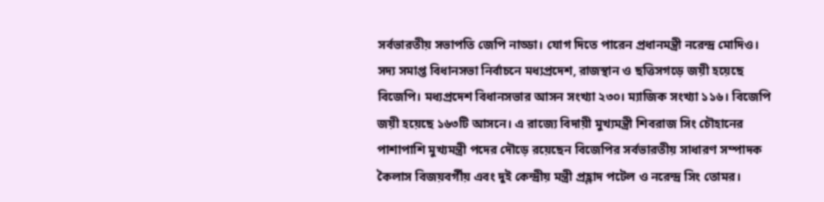সর্বভারতীয় সভাপতি জেপি নাড্ডা। যোগ দিতে পারেন প্রধানমন্ত্রী নরেন্দ্র মোদিও। সদ্য সমাপ্ত বিধানসভা নির্বাচনে মধ্যপ্রদেশ, রাজস্থান ও ছত্তিসগড়ে জয়ী হয়েছে বিজেপি। মধ্যপ্রদেশ বিধানসভার আসন সংখ্যা ২৩০। ম্যাজিক সংখ্যা ১১৬। বিজেপি জয়ী হয়েছে ১৬৩টি আসনে। এ রাজ্যে বিদায়ী মুখ্যমন্ত্রী শিবরাজ সিং চৌহানের পাশাপাশি মুখ্যমন্ত্রী পদের দৌড়ে রয়েছেন বিজেপির সর্বভারতীয় সাধারণ সম্পাদক কৈলাস বিজয়বর্গীয় এবং দুই কেন্দ্রীয় মন্ত্রী প্রহ্লাদ পটেল ও নরেন্দ্র সিং তোমর।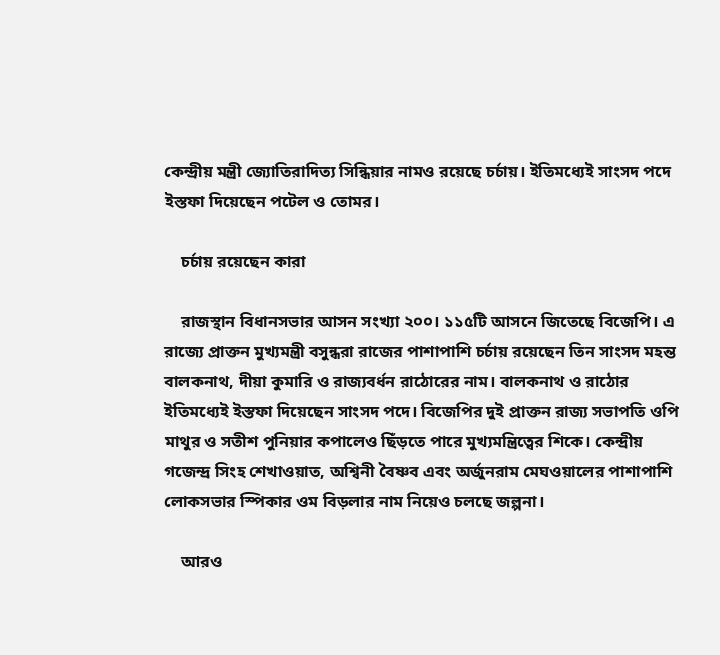কেন্দ্রীয় মন্ত্রী জ্যোতিরাদিত্য সিন্ধিয়ার নামও রয়েছে চর্চায়। ইতিমধ্যেই সাংসদ পদে ইস্তফা দিয়েছেন পটেল ও তোমর।

    চর্চায় রয়েছেন কারা

    রাজস্থান বিধানসভার আসন সংখ্যা ২০০। ১১৫টি আসনে জিতেছে বিজেপি। এ রাজ্যে প্রাক্তন মুখ্যমন্ত্রী বসুন্ধরা রাজের পাশাপাশি চর্চায় রয়েছেন তিন সাংসদ মহন্ত বালকনাথ, দীয়া কুমারি ও রাজ্যবর্ধন রাঠোরের নাম। বালকনাথ ও রাঠোর ইতিমধ্যেই ইস্তফা দিয়েছেন সাংসদ পদে। বিজেপির দুই প্রাক্তন রাজ্য সভাপতি ওপি মাথুর ও সতীশ পুনিয়ার কপালেও ছিঁড়তে পারে মুখ্যমন্ত্রিত্বের শিকে। কেন্দ্রীয় গজেন্দ্র সিংহ শেখাওয়াত, অশ্বিনী বৈষ্ণব এবং অর্জুনরাম মেঘওয়ালের পাশাপাশি লোকসভার স্পিকার ওম বিড়লার নাম নিয়েও চলছে জল্পনা।

    আরও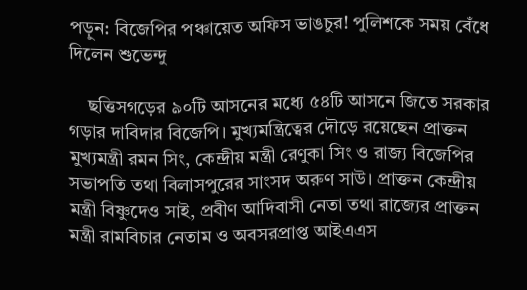পড়ুন: বিজেপির পঞ্চায়েত অফিস ভাঙচুর! পুলিশকে সময় বেঁধে দিলেন শুভেন্দু

    ছত্তিসগড়ের ৯০টি আসনের মধ্যে ৫৪টি আসনে জিতে সরকার গড়ার দাবিদার বিজেপি। মুখ্যমন্ত্রিত্বের দৌড়ে রয়েছেন প্রাক্তন মুখ্যমন্ত্রী রমন সিং, কেন্দ্রীয় মন্ত্রী রেণুকা সিং ও রাজ্য বিজেপির সভাপতি তথা বিলাসপুরের সাংসদ অরুণ সাউ। প্রাক্তন কেন্দ্রীয় মন্ত্রী বিষ্ণুদেও সাই, প্রবীণ আদিবাসী নেতা তথা রাজ্যের প্রাক্তন মন্ত্রী রামবিচার নেতাম ও অবসরপ্রাপ্ত আইএএস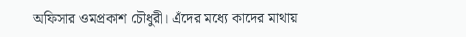অফিসার ওমপ্রকাশ চৌধুরী। এঁদের মধ্যে কাদের মাথায়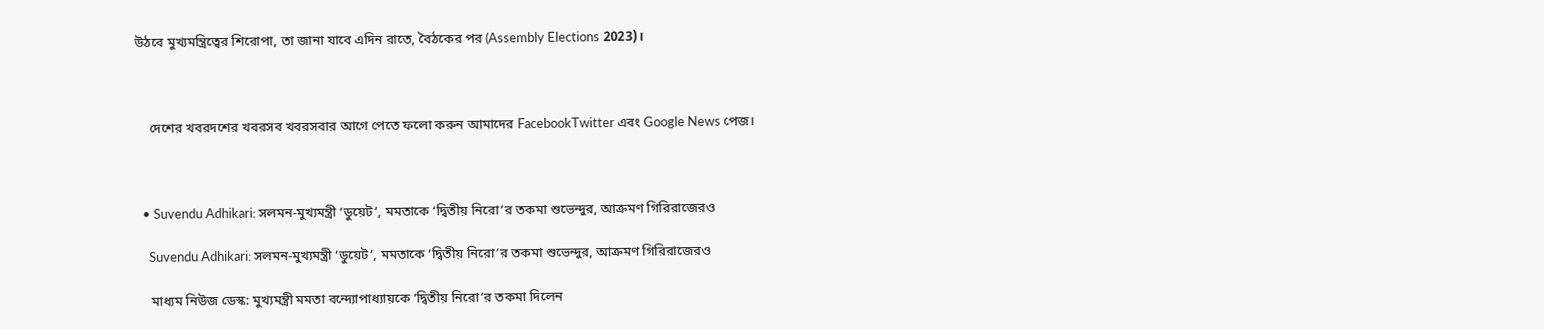উঠবে মুখ্যমন্ত্রিত্বের শিরোপা, তা জানা যাবে এদিন রাতে, বৈঠকের পর (Assembly Elections 2023)।



    দেশের খবরদশের খবরসব খবরসবার আগে পেতে ফলো করুন আমাদের FacebookTwitter এবং Google News পেজ।



  • Suvendu Adhikari: সলমন-মুখ্যমন্ত্রী ‘ডুয়েট’, মমতাকে ‘দ্বিতীয় নিরো’র তকমা শুভেন্দুর, আক্রমণ গিরিরাজেরও

    Suvendu Adhikari: সলমন-মুখ্যমন্ত্রী ‘ডুয়েট’, মমতাকে ‘দ্বিতীয় নিরো’র তকমা শুভেন্দুর, আক্রমণ গিরিরাজেরও

    মাধ্যম নিউজ ডেস্ক: মুখ্যমন্ত্রী মমতা বন্দ্যোপাধ্যায়কে ‘দ্বিতীয় নিরো’র তকমা দিলেন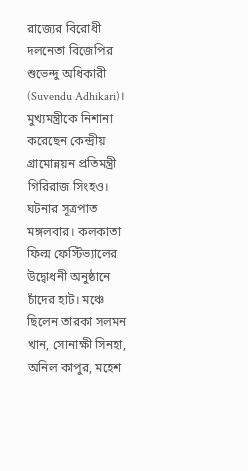রাজ্যের বিরোধী দলনেতা বিজেপির শুভেন্দু অধিকারী (Suvendu Adhikari)। মুখ্যমন্ত্রীকে নিশানা করেছেন কেন্দ্রীয় গ্রামোন্নয়ন প্রতিমন্ত্রী গিরিরাজ সিংহও। ঘটনার সূত্রপাত মঙ্গলবার। কলকাতা ফিল্ম ফেস্টিভ্যালের উদ্বোধনী অনুষ্ঠানে চাঁদের হাট। মঞ্চে ছিলেন তারকা সলমন খান, সোনাক্ষী সিনহা, অনিল কাপুর, মহেশ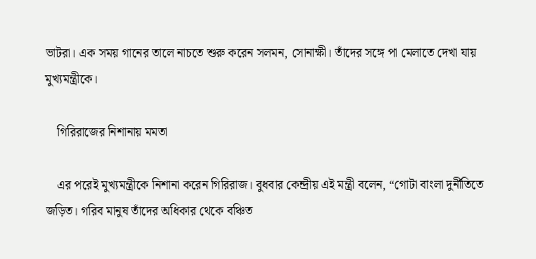ভাটরা। এক সময় গানের তালে নাচতে শুরু করেন সলমন, সোনাক্ষী। তাঁদের সঙ্গে পা মেলাতে দেখা যায় মুখ্যমন্ত্রীকে।

    গিরিরাজের নিশানায় মমতা

    এর পরেই মুখ্যমন্ত্রীকে নিশানা করেন গিরিরাজ। বুধবার কেন্দ্রীয় এই মন্ত্রী বলেন, “গোটা বাংলা দুর্নীতিতে জড়িত। গরিব মানুষ তাঁদের অধিকার থেকে বঞ্চিত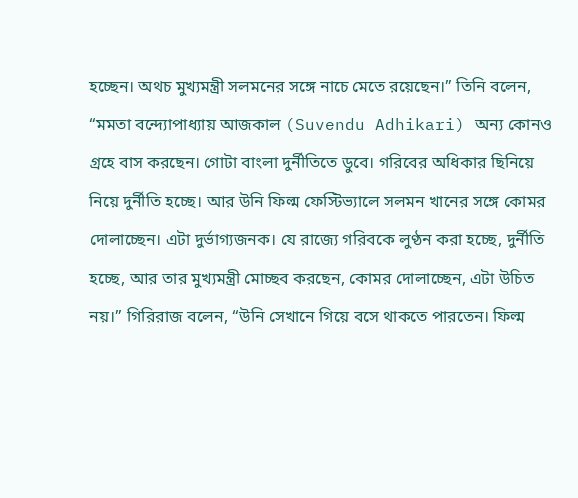হচ্ছেন। অথচ মুখ্যমন্ত্রী সলমনের সঙ্গে নাচে মেতে রয়েছেন।” তিনি বলেন, “মমতা বন্দ্যোপাধ্যায় আজকাল (Suvendu Adhikari) অন্য কোনও গ্রহে বাস করছেন। গোটা বাংলা দুর্নীতিতে ডুবে। গরিবের অধিকার ছিনিয়ে নিয়ে দুর্নীতি হচ্ছে। আর উনি ফিল্ম ফেস্টিভ্যালে সলমন খানের সঙ্গে কোমর দোলাচ্ছেন। এটা দুর্ভাগ্যজনক। যে রাজ্যে গরিবকে লুণ্ঠন করা হচ্ছে, দুর্নীতি হচ্ছে, আর তার মুখ্যমন্ত্রী মোচ্ছব করছেন, কোমর দোলাচ্ছেন, এটা উচিত নয়।” গিরিরাজ বলেন, “উনি সেখানে গিয়ে বসে থাকতে পারতেন। ফিল্ম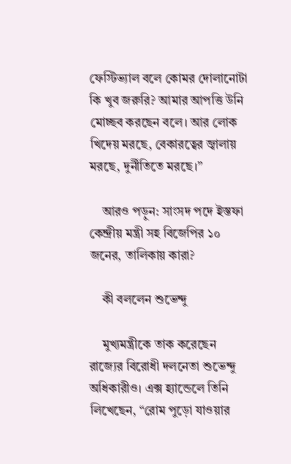ফেস্টিভ্যাল বলে কোমর দোলানোটা কি খুব জরুরি? আমার আপত্তি উনি মোচ্ছব করছেন বলে। আর লোক খিদেয় মরছে, বেকারত্বের জ্বালায় মরছে, দুর্নীতিতে মরছে।”

    আরও পড়ুন: সাংসদ পদে ইস্তফা কেন্দ্রীয় মন্ত্রী সহ বিজেপির ১০ জনের, তালিকায় কারা?

    কী বললেন শুভেন্দু

    মুখ্যমন্ত্রীকে তাক করেছেন রাজ্যের বিরোধী দলনেতা শুভেন্দু অধিকারীও। এক্স হ্যান্ডেলে তিনি লিখেছেন, “রোম পুড়ো যাওয়ার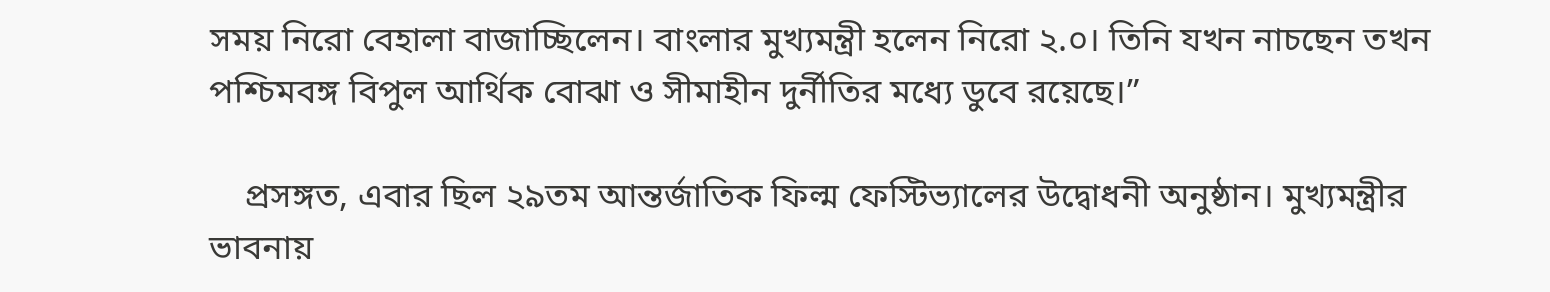সময় নিরো বেহালা বাজাচ্ছিলেন। বাংলার মুখ্যমন্ত্রী হলেন নিরো ২.০। তিনি যখন নাচছেন তখন পশ্চিমবঙ্গ বিপুল আর্থিক বোঝা ও সীমাহীন দুর্নীতির মধ্যে ডুবে রয়েছে।”

    প্রসঙ্গত, এবার ছিল ২৯তম আন্তর্জাতিক ফিল্ম ফেস্টিভ্যালের উদ্বোধনী অনুষ্ঠান। মুখ্যমন্ত্রীর ভাবনায়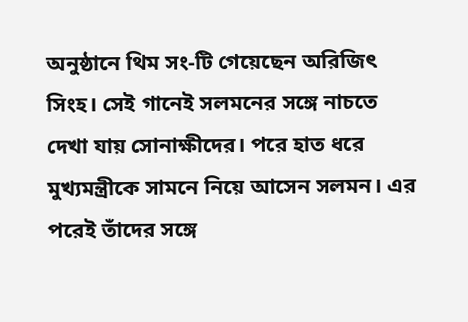অনুষ্ঠানে থিম সং-টি গেয়েছেন অরিজিৎ সিংহ। সেই গানেই সলমনের সঙ্গে নাচতে দেখা যায় সোনাক্ষীদের। পরে হাত ধরে মুখ্যমন্ত্রীকে সামনে নিয়ে আসেন সলমন। এর পরেই তাঁদের সঙ্গে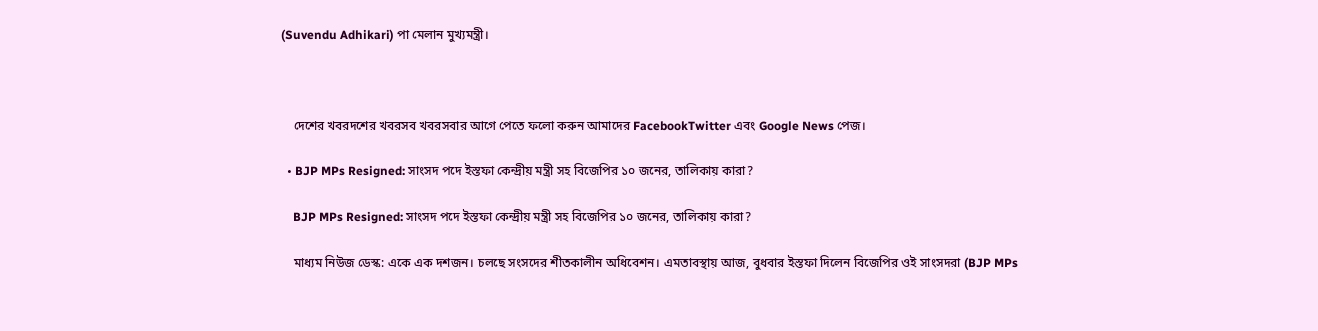(Suvendu Adhikari) পা মেলান মুখ্যমন্ত্রী।



    দেশের খবরদশের খবরসব খবরসবার আগে পেতে ফলো করুন আমাদের FacebookTwitter এবং Google News পেজ।

  • BJP MPs Resigned: সাংসদ পদে ইস্তফা কেন্দ্রীয় মন্ত্রী সহ বিজেপির ১০ জনের, তালিকায় কারা?

    BJP MPs Resigned: সাংসদ পদে ইস্তফা কেন্দ্রীয় মন্ত্রী সহ বিজেপির ১০ জনের, তালিকায় কারা?

    মাধ্যম নিউজ ডেস্ক: একে এক দশজন। চলছে সংসদের শীতকালীন অধিবেশন। এমতাবস্থায় আজ, বুধবার ইস্তফা দিলেন বিজেপির ওই সাংসদরা (BJP MPs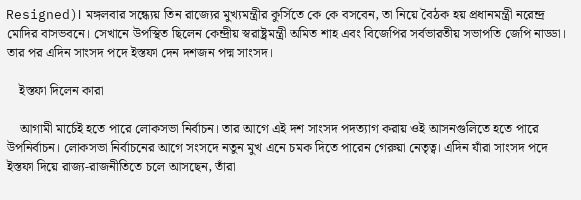Resigned)। মঙ্গলবার সন্ধ্যেয় তিন রাজ্যের মুখ্যমন্ত্রীর কুর্সিতে কে কে বসবেন, তা নিয়ে বৈঠক হয় প্রধানমন্ত্রী নরেন্দ্র মোদির বাসভবনে। সেখানে উপস্থিত ছিলেন কেন্দ্রীয় স্বরাষ্ট্রমন্ত্রী অমিত শাহ এবং বিজেপির সর্বভারতীয় সভাপতি জেপি নাড্ডা। তার পর এদিন সাংসদ পদে ইস্তফা দেন দশজন পদ্ম সাংসদ।

    ইস্তফা দিলেন কারা

    আগামী মার্চেই হতে পারে লোকসভা নির্বাচন। তার আগে এই দশ সাংসদ পদত্যাগ করায় ওই আসনগুলিতে হতে পারে উপনির্বাচন। লোকসভা নির্বাচনের আগে সংসদে নতুন মুখ এনে চমক দিতে পারেন গেরুয়া নেতৃত্ব। এদিন যাঁরা সাংসদ পদে ইস্তফা দিয়ে রাজ্য-রাজনীতিতে চলে আসছেন, তাঁরা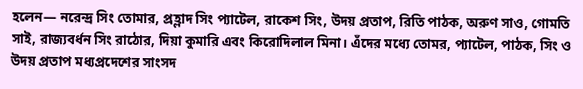হলেন— নরেন্দ্র সিং তোমার, প্রহ্লাদ সিং প্যাটেল, রাকেশ সিং, উদয় প্রতাপ, রিতি পাঠক, অরুণ সাও, গোমতি সাই, রাজ্যবর্ধন সিং রাঠোর, দিয়া কুমারি এবং কিরোদিলাল মিনা। এঁদের মধ্যে তোমর, প্যাটেল, পাঠক, সিং ও উদয় প্রতাপ মধ্যপ্রদেশের সাংসদ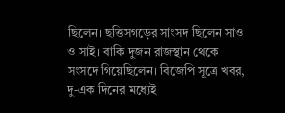ছিলেন। ছত্তিসগড়ের সাংসদ ছিলেন সাও ও সাই। বাকি দুজন রাজস্থান থেকে সংসদে গিয়েছিলেন। বিজেপি সূত্রে খবর, দু-এক দিনের মধ্যেই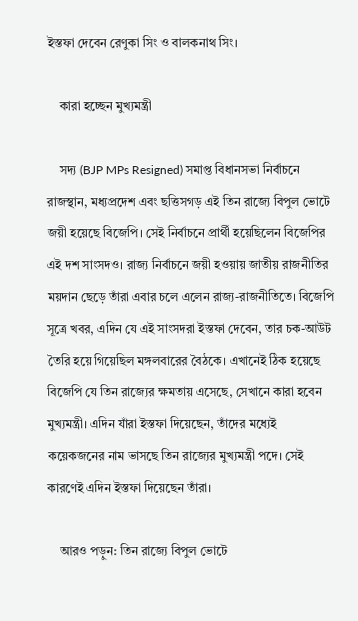ইস্তফা দেবেন রেণুকা সিং ও বালকনাথ সিং।

    কারা হচ্ছেন মুখ্যমন্ত্রী

    সদ্য (BJP MPs Resigned) সমাপ্ত বিধানসভা নির্বাচনে রাজস্থান, মধ্যপ্রদেশ এবং ছত্তিসগড় এই তিন রাজ্যে বিপুল ভোটে জয়ী হয়েছে বিজেপি। সেই নির্বাচনে প্রার্থী হয়েছিলেন বিজেপির এই দশ সাংসদও। রাজ্য নির্বাচনে জয়ী হওয়ায় জাতীয় রাজনীতির ময়দান ছেড়ে তাঁরা এবার চলে এলেন রাজ্য-রাজনীতিতে। বিজেপি সূত্রে খবর, এদিন যে এই সাংসদরা ইস্তফা দেবেন, তার চক-আউট তৈরি হয়ে গিয়েছিল মঙ্গলবারের বৈঠকে। এখানেই ঠিক হয়েছে বিজেপি যে তিন রাজ্যের ক্ষমতায় এসেছে, সেখানে কারা হবেন মুখ্যমন্ত্রী। এদিন যাঁরা ইস্তফা দিয়েছেন, তাঁদের মধ্যেই কয়েকজনের নাম ভাসছে তিন রাজ্যের মুখ্যমন্ত্রী পদে। সেই কারণেই এদিন ইস্তফা দিয়েছেন তাঁরা।

    আরও পড়ুন: তিন রাজ্যে বিপুল ভোটে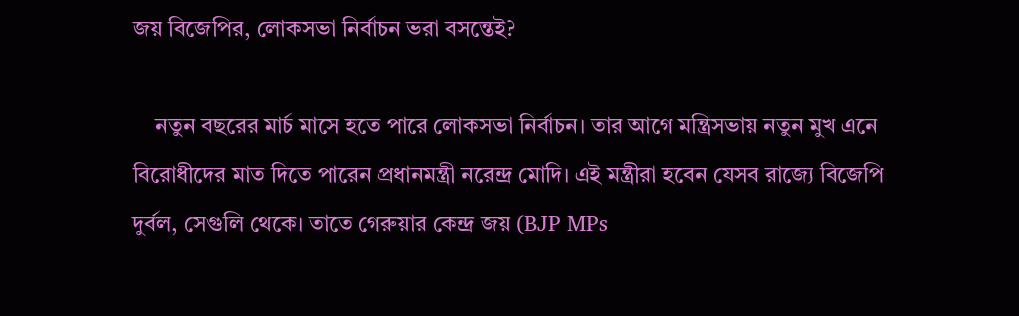জয় বিজেপির, লোকসভা নির্বাচন ভরা বসন্তেই?

    নতুন বছরের মার্চ মাসে হতে পারে লোকসভা নির্বাচন। তার আগে মন্ত্রিসভায় নতুন মুখ এনে বিরোধীদের মাত দিতে পারেন প্রধানমন্ত্রী নরেন্দ্র মোদি। এই মন্ত্রীরা হবেন যেসব রাজ্যে বিজেপি দুর্বল, সেগুলি থেকে। তাতে গেরুয়ার কেন্দ্র জয় (BJP MPs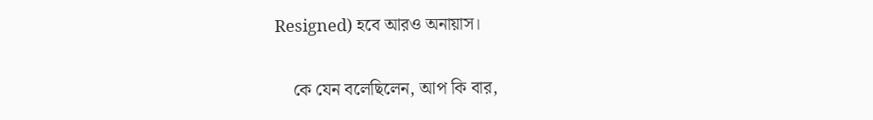Resigned) হবে আরও অনায়াস।

    কে যেন বলেছিলেন, আপ কি বার,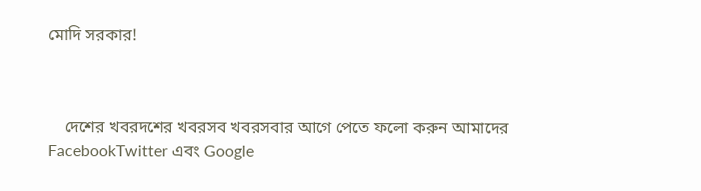মোদি সরকার!



    দেশের খবরদশের খবরসব খবরসবার আগে পেতে ফলো করুন আমাদের FacebookTwitter এবং Google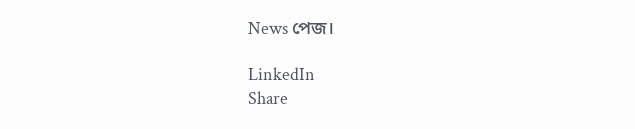News পেজ।

LinkedIn
Share